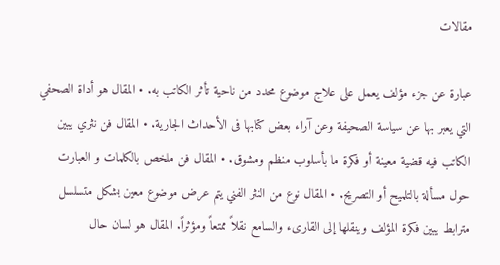مقالات

عبارة عن جزء مؤلف يعمل على علاج موضوع محدد من ناحية تأثر الكاتب به. • المقال هو أداة الصحفي التي يعبر بها عن سياسة الصحيفة وعن آراء بعض كتابها فى الأحداث الجارية. • المقال فن نثري يبين الكاتب فيه قضية معينة أو فكرة ما بأسلوب منظم ومشوق. • المقال فن ملخص بالكلمات و العبارت حول مسألة بالتلميح أو التصريح. • المقال نوع من النثر الفني يتم عرض موضوع معين بشكل متسلسل مترابط يبين فكرة المؤلف وينقلها إلى القارىء والسامع نقلاً ممتعاً ومؤثراً. المقال هو لسان حال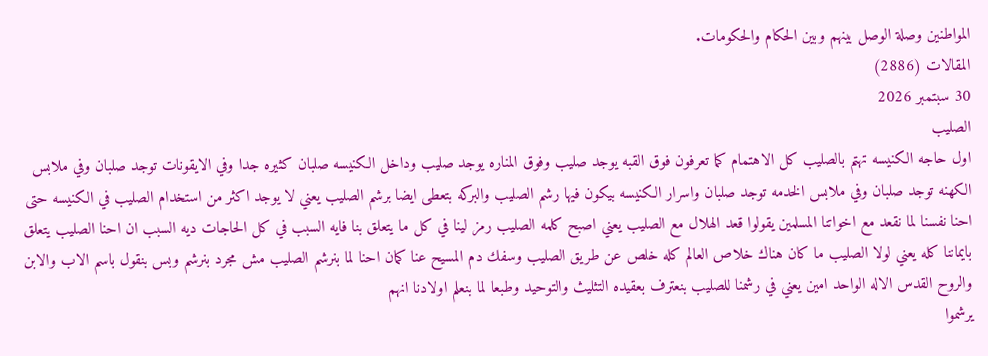المواطنين وصلة الوصل بينهم وبين الحكام والحكومات.
المقالات (2886)
30 سبتمبر 2026
الصليب
اول حاجه الكنيسه تهتم بالصليب كل الاهتمام كما تعرفون فوق القبه يوجد صليب وفوق المناره يوجد صليب وداخل الكنيسه صلبان كثيره جدا وفي الايقونات توجد صلبان وفي ملابس الكهنه توجد صلبان وفي ملابس الخدمه توجد صلبان واسرار الكنيسه بيكون فيها رشم الصليب والبركه بتعطى ايضا برشم الصليب يعني لا يوجد اكثر من استخدام الصليب في الكنيسه حتى احنا نفسنا لما نقعد مع اخواتنا المسلمين يقولوا قعد الهلال مع الصليب يعني اصبح كلمه الصليب رمز لينا في كل ما يتعلق بنا فايه السبب في كل الحاجات ديه السبب ان احنا الصليب يتعلق بايماننا كله يعني لولا الصليب ما كان هناك خلاص العالم كله خلص عن طريق الصليب وسفك دم المسيح عنا كمان احنا لما بنرشم الصليب مش مجرد بنرشم وبس بنقول باسم الاب والابن والروح القدس الاله الواحد امين يعني في رشمنا للصليب بنعترف بعقيده التثليث والتوحيد وطبعا لما بنعلم اولادنا انهم
يرشموا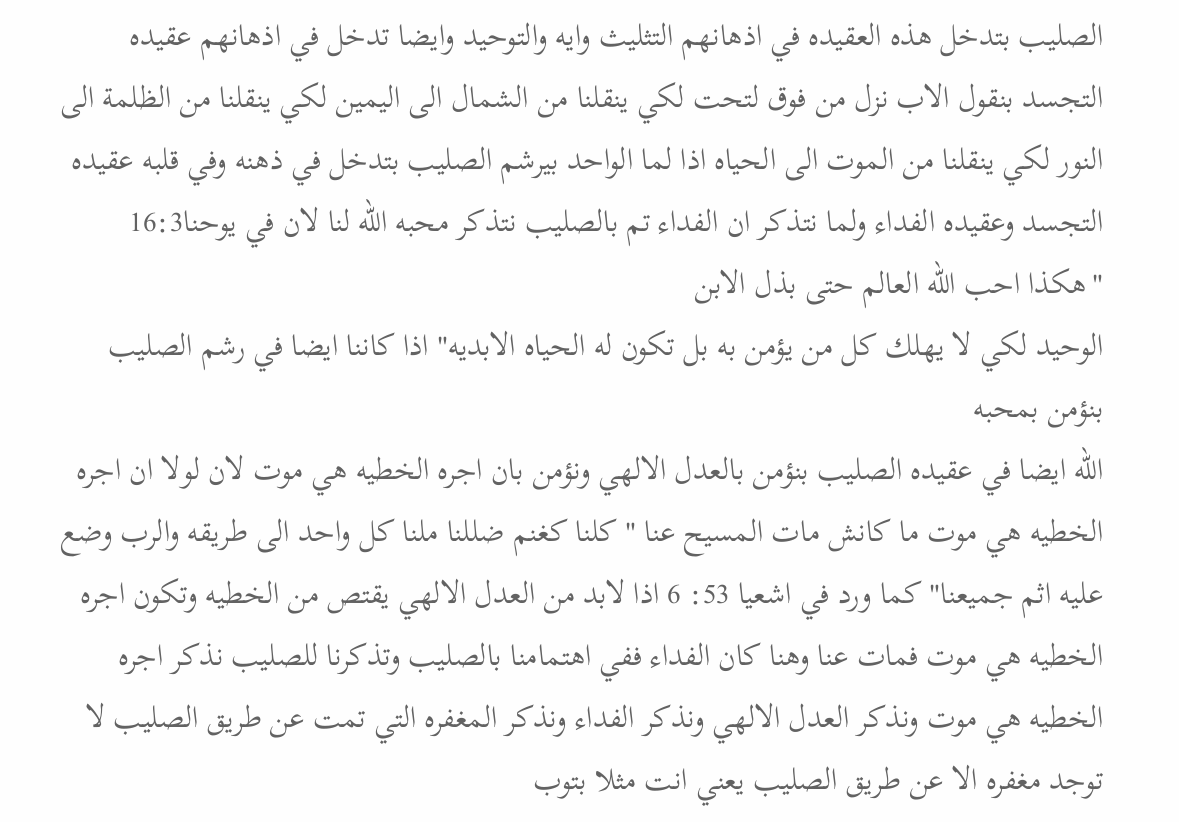الصليب بتدخل هذه العقيده في اذهانهم التثليث وايه والتوحيد وايضا تدخل في اذهانهم عقيده التجسد بنقول الاب نزل من فوق لتحت لكي ينقلنا من الشمال الى اليمين لكي ينقلنا من الظلمة الى النور لكي ينقلنا من الموت الى الحياه اذا لما الواحد بيرشم الصليب بتدخل في ذهنه وفي قلبه عقيده التجسد وعقيده الفداء ولما نتذكر ان الفداء تم بالصليب نتذكر محبه الله لنا لان في يوحنا16:3 "هكذا احب الله العالم حتى بذل الابن
الوحيد لكي لا يهلك كل من يؤمن به بل تكون له الحياه الابديه" اذا كاننا ايضا في رشم الصليب بنؤمن بمحبه
الله ايضا في عقيده الصليب بنؤمن بالعدل الالهي ونؤمن بان اجره الخطيه هي موت لان لولا ان اجره الخطيه هي موت ما كانش مات المسيح عنا " كلنا كغنم ضللنا ملنا كل واحد الى طريقه والرب وضع عليه اثم جميعنا" كما ورد في اشعيا 53: 6 اذا لابد من العدل الالهي يقتص من الخطيه وتكون اجره الخطيه هي موت فمات عنا وهنا كان الفداء ففي اهتمامنا بالصليب وتذكرنا للصليب نذكر اجره الخطيه هي موت ونذكر العدل الالهي ونذكر الفداء ونذكر المغفره التي تمت عن طريق الصليب لا توجد مغفره الا عن طريق الصليب يعني انت مثلا بتوب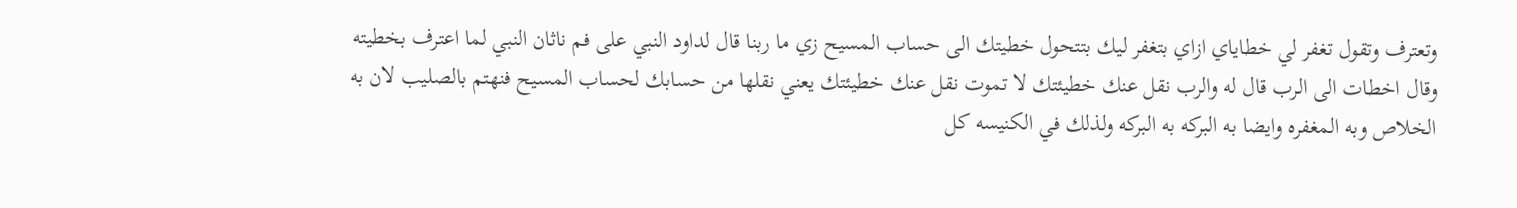وتعترف وتقول تغفر لي خطاياي ازاي بتغفر ليك بتتحول خطيتك الى حساب المسيح زي ما ربنا قال لداود النبي على فم ناثان النبي لما اعترف بخطيته وقال اخطات الى الرب قال له والرب نقل عنك خطيئتك لا تموت نقل عنك خطيئتك يعني نقلها من حسابك لحساب المسيح فنهتم بالصليب لان به الخلاص وبه المغفره وايضا به البركه به البركه ولذلك في الكنيسه كل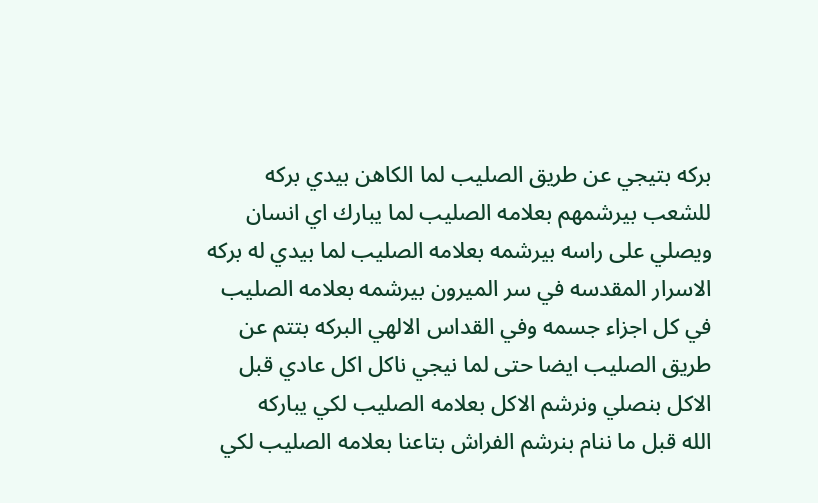بركه بتيجي عن طريق الصليب لما الكاهن بيدي بركه للشعب بيرشمهم بعلامه الصليب لما يبارك اي انسان ويصلي على راسه بيرشمه بعلامه الصليب لما بيدي له بركه الاسرار المقدسه في سر الميرون بيرشمه بعلامه الصليب في كل اجزاء جسمه وفي القداس الالهي البركه بتتم عن
طريق الصليب ايضا حتى لما نيجي ناكل اكل عادي قبل الاكل بنصلي ونرشم الاكل بعلامه الصليب لكي يباركه
الله قبل ما ننام بنرشم الفراش بتاعنا بعلامه الصليب لكي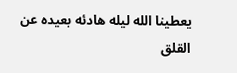يعطينا الله ليله هادئه بعيده عن القلق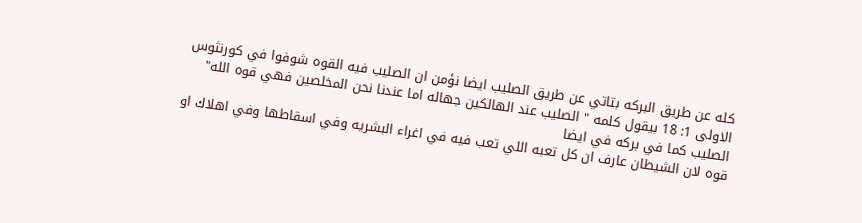كله عن طريق البركه بتاتي عن طريق الصليب ايضا نؤمن ان الصليب فيه القوه شوفوا في كورنثوس الاولى 1: 18 بيقول كلمه " الصليب عند الهالكين جهاله اما عندنا نحن المخلصين فهي قوه الله" الصليب كما في بركه في ايضا
قوه لان الشيطان عارف ان كل تعبه اللي تعب فيه في اغراء البشريه وفي اسقاطها وفي اهلاك او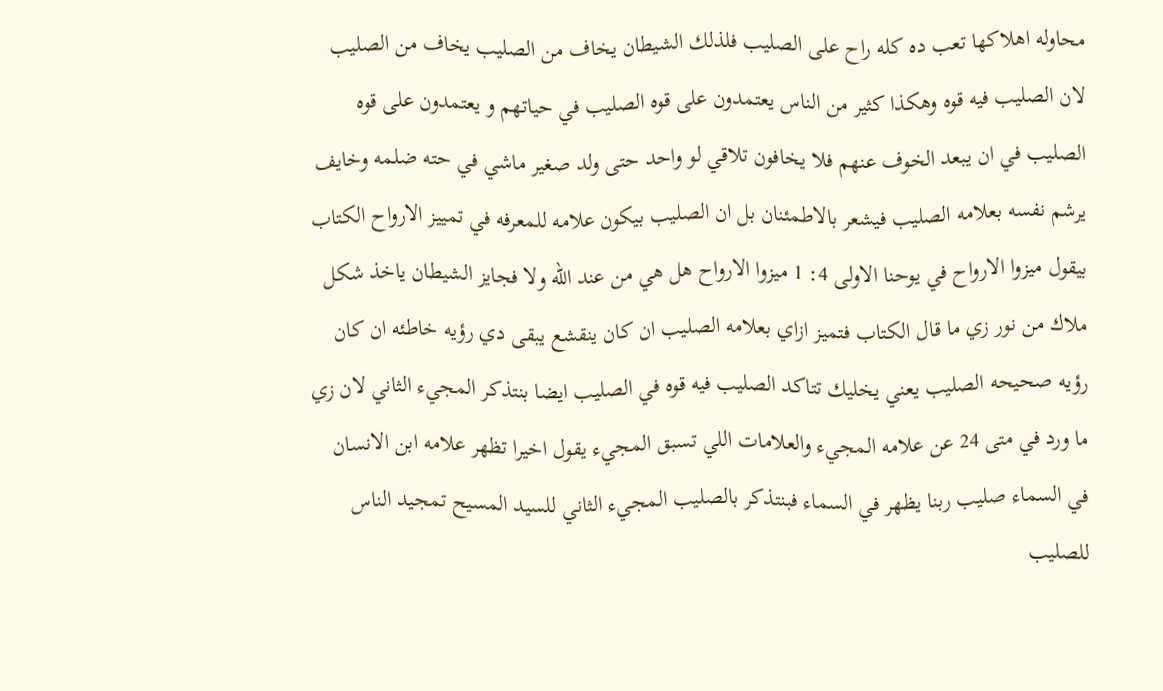محاوله اهلاكها تعب ده كله راح على الصليب فلذلك الشيطان يخاف من الصليب يخاف من الصليب لان الصليب فيه قوه وهكذا كثير من الناس يعتمدون على قوه الصليب في حياتهم و يعتمدون على قوه الصليب في ان يبعد الخوف عنهم فلا يخافون تلاقي لو واحد حتى ولد صغير ماشي في حته ضلمه وخايف يرشم نفسه بعلامه الصليب فيشعر بالاطمئنان بل ان الصليب بيكون علامه للمعرفه في تمييز الارواح الكتاب بيقول ميزوا الارواح في يوحنا الاولى 4: 1 ميزوا الارواح هل هي من عند الله ولا فجايز الشيطان ياخذ شكل ملاك من نور زي ما قال الكتاب فتميز ازاي بعلامه الصليب ان كان ينقشع يبقى دي رؤيه خاطئه ان كان رؤيه صحيحه الصليب يعني يخليك تتاكد الصليب فيه قوه في الصليب ايضا بنتذكر المجيء الثاني لان زي ما ورد في متى 24 عن علامه المجيء والعلامات اللي تسبق المجيء يقول اخيرا تظهر علامه ابن الانسان في السماء صليب ربنا يظهر في السماء فبنتذكر بالصليب المجيء الثاني للسيد المسيح تمجيد الناس للصليب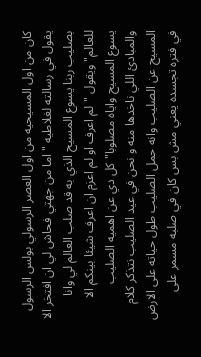كان من اول المسيحيه من اول العصر الرسولي بولس الرسول يقول في رسالته لغلاطيه "اما من جهتي فحاش لي ان افتخر الا بصليب ربنا يسوع المسيح الذي به قد صلب العالم لي وانا للعالم" ويقول "لم اعرف او لم اعزم ان اعرف شيئا بينكم الا يسوع المسيح واياه مصلوبا" كل دي عن اهميه الصليب والمبادئ اللي ناخدها منه و نحن في عيد الصليب نتذكر كلام المسيح عن الصليب وانه حمل الصليب طول حياته على الارض في فتره تجسده يعني مش بس كان في صلبه مسمر على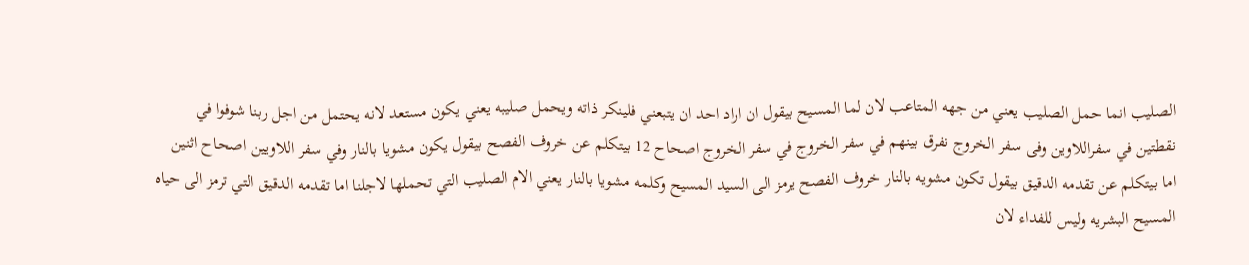الصليب انما حمل الصليب يعني من جهه المتاعب لان لما المسيح بيقول ان اراد احد ان يتبعني فلينكر ذاته ويحمل صليبه يعني يكون مستعد لانه يحتمل من اجل ربنا شوفوا في نقطتين في سفراللاوين وفى سفر الخروج نفرق بينهم في سفر الخروج في سفر الخروج اصحاح 12 بيتكلم عن خروف الفصح بيقول يكون مشويا بالنار وفي سفر اللاويين اصحاح اثنين اما بيتكلم عن تقدمه الدقيق بيقول تكون مشويه بالنار خروف الفصح يرمز الى السيد المسيح وكلمه مشويا بالنار يعني الام الصليب التي تحملها لاجلنا اما تقدمه الدقيق التي ترمز الى حياه المسيح البشريه وليس للفداء لان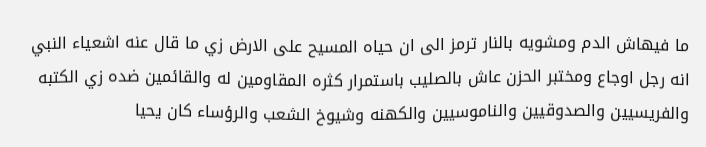ما فيهاش الدم ومشويه بالنار ترمز الى ان حياه المسيح على الارض زي ما قال عنه اشعياء النبي انه رجل اوجاع ومختبر الحزن عاش بالصليب باستمرار كثره المقاومين له والقائمين ضده زي الكتبه والفريسيين والصدوقيين والناموسيين والكهنه وشيوخ الشعب والرؤساء كان يحيا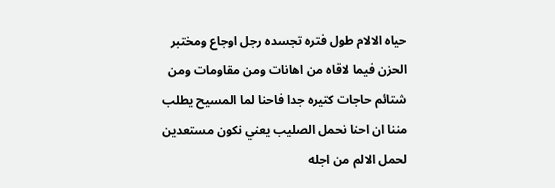حياه الالام طول فتره تجسده رجل اوجاع ومختبر الحزن فيما لاقاه من اهانات ومن مقاومات ومن شتائم حاجات كتيره جدا فاحنا لما المسيح يطلب مننا ان احنا نحمل الصليب يعني نكون مستعدين لحمل الالم من اجله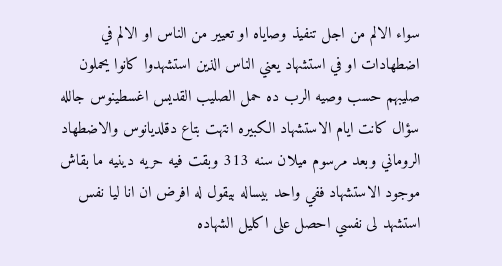سواء الالم من اجل تنفيذ وصاياه او تعيير من الناس او الالم في اضطهادات او في استشهاد يعني الناس الذين استشهدوا كانوا يحملون صليبهم حسب وصيه الرب ده حمل الصليب القديس اغسطينوس جالله سؤال كانت ايام الاستشهاد الكبيره انتهت بتاع دقلديانوس والاضطهاد الروماني وبعد مرسوم ميلان سنه 313 وبقت فيه حريه دينيه ما بقاش موجود الاستشهاد ففي واحد بيساله بيقول له افرض ان انا ليا نفس استشهد لى نفسي احصل على اكليل الشهاده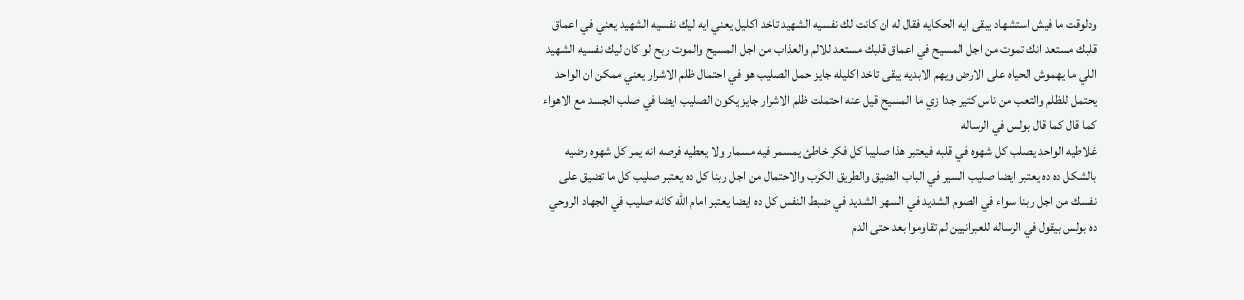ودلوقت ما فيش استشهاد يبقى ايه الحكايه فقال له ان كانت لك نفسيه الشهيد تاخد اكليل يعني ايه ليك نفسيه الشهيد يعني في اعماق قلبك مستعد انك تموت من اجل المسيح في اعماق قلبك مستعد للالم والعذاب من اجل المسيح والموت ربح لو كان ليك نفسيه الشهيد اللي ما يهموش الحياه على الارض ويهم الابديه يبقى تاخد اكليله جايز حمل الصليب هو في احتمال ظلم الاشرار يعني ممكن ان الواحد يحتمل للظلم والتعب من ناس كتير جدا زي ما المسيح قيل عنه احتملت ظلم الاشرار جايز يكون الصليب ايضا في صلب الجسد مع الاهواء كما قال كما قال بولس في الرساله
غلاطيه الواحد يصلب كل شهوه في قلبه فيعتبر هذا صليبا كل فكر خاطئ يمسمر فيه مسمار ولا يعطيه فرصه انه يمر كل شهوه رضيه بالشكل ده ده يعتبر ايضا صليب السير في الباب الضيق والطريق الكرب والاحتمال من اجل ربنا كل ده يعتبر صليب كل ما تضيق على نفسك من اجل ربنا سواء في الصوم الشديد في السهر الشديد في ضبط النفس كل ده ايضا يعتبر امام الله كانه صليب في الجهاد الروحي ده بولس بيقول في الرساله للعبرانيين لم تقاوموا بعد حتى الدم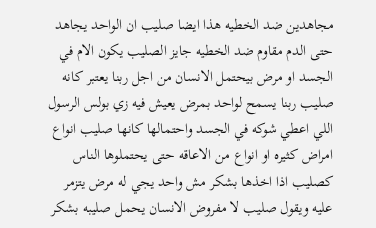مجاهدين ضد الخطيه هذا ايضا صليب ان الواحد يجاهد حتى الدم مقاوم ضد الخطيه جايز الصليب يكون الام في الجسد او مرض بيحتمل الانسان من اجل ربنا يعتبر كانه صليب ربنا يسمح لواحد بمرض يعيش فيه زي بولس الرسول اللي اعطي شوكه في الجسد واحتمالها كانها صليب انواع امراض كثيره او انواع من الاعاقه حتى يحتملوها الناس كصليب اذا اخذها بشكر مش واحد يجي له مرض يتزمر عليه ويقول صليب لا مفروض الانسان يحمل صليبه بشكر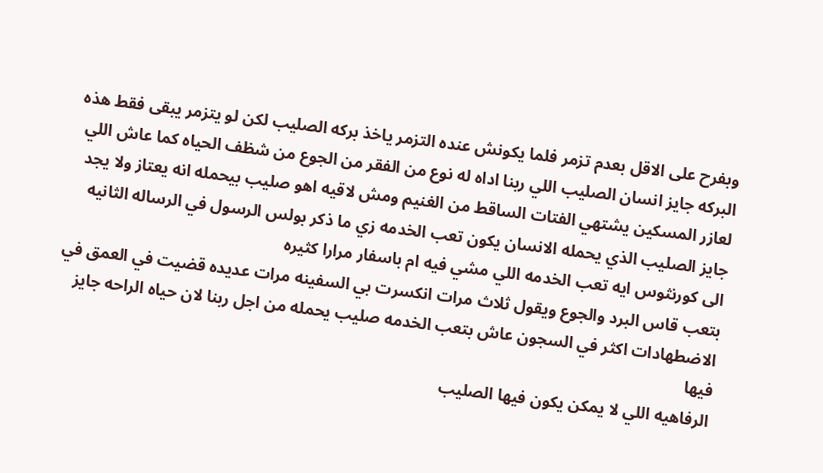وبفرح على الاقل بعدم تزمر فلما يكونش عنده التزمر ياخذ بركه الصليب لكن لو يتزمر يبقى فقط هذه البركه جايز انسان الصليب اللي ربنا اداه له نوع من الفقر من الجوع من شظف الحياه كما عاش اللي لعازر المسكين يشتهي الفتات الساقط من الغنيم ومش لاقيه اهو صليب بيحمله انه يعتاز ولا يجد جايز الصليب الذي يحمله الانسان يكون تعب الخدمه زي ما ذكر بولس الرسول في الرساله الثانيه الى كورنثوس ايه تعب الخدمه اللي مشي فيه ام باسفار مرارا كثيره
بتعب قاس البرد والجوع ويقول ثلاث مرات انكسرت بي السفينه مرات عديده قضيت في العمق في الاضطهادات اكثر في السجون عاش بتعب الخدمه صليب يحمله من اجل ربنا لان حياه الراحه جايز فيها
الرفاهيه اللي لا يمكن يكون فيها الصليب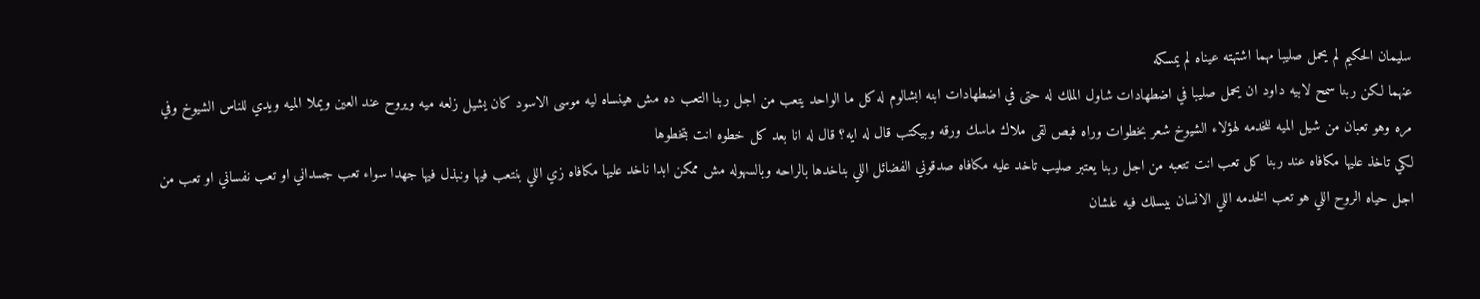سليمان الحكيم لم يحمل صليبا مهما اشتهته عيناه لم يمسكه
عنهما لكن ربنا سمح لابيه داود ان يحمل صليبا في اضطهادات شاول الملك له حتى في اضطهادات ابنه ابشالوم له كل ما الواحد يتعب من اجل ربنا التعب ده مش هينساه ليه موسى الاسود كان يشيل زلعه ميه ويروح عند العين ويملا الميه ويدي للناس الشيوخ وفي مره وهو تعبان من شيل الميه للخدمه لهؤلاء الشيوخ شعر بخطوات وراه فبص لقى ملاك ماسك ورقه وبيكتب قال له ايه؟ قال له انا بعد كل خطوه انت بتخطوها
لكي تاخذ عليها مكافاه عند ربنا كل تعب انت تتعبه من اجل ربنا يعتبر صليب تاخد عليه مكافاه صدقوني الفضائل اللي بناخدها بالراحه وبالسهوله مش ممكن ابدا ناخد عليها مكافاه زي اللي بنتعب فيها ونبذل فيها جهدا سواء تعب جسداني او تعب نفساني او تعب من اجل حياه الروح اللي هو تعب الخدمه اللي الانسان بيسلك فيه علشان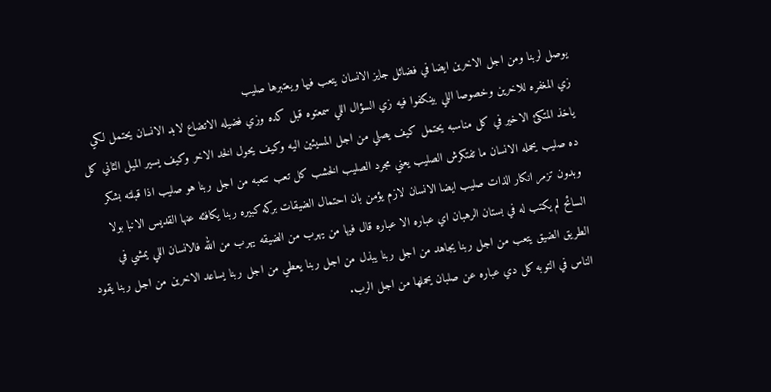يوصل لربنا ومن اجل الاخرين ايضا في فضائل جايز الانسان يتعب فيها ويعتبرها صليب
زي المغفره للاخرين وخصوصا اللي بينكفوا فيه زي السؤال اللي سمعتوه قبل كده وزي فضيله الاتضاع لابد الانسان يحتمل لكي ياخذ المتكئ الاخير في كل مناسبه يحتمل كيف يصلي من اجل المسيئين اليه وكيف يحول الخد الاخر وكيف يسير الميل الثاني كل ده صليب يحمله الانسان ما تفتكرش الصليب يعني مجرد الصليب الخشب كل تعب تتعبه من اجل ربنا هو صليب اذا قبلته بشكر وبدون تزمر انكار الذات صليب ايضا الانسان لازم يؤمن بان احتمال الضيقات بركه كبيره ربنا يكافئه عنها القديس الانبا بولا السائح لم يكتب له في بستان الرهبان اي عباره الا عباره قال فيها من يهرب من الضيقه يهرب من الله فالانسان اللي يمشي في الطريق الضيق يتعب من اجل ربنا يجاهد من اجل ربنا يبذل من اجل ربنا يعطي من اجل ربنا يساعد الاخرين من اجل ربنا يقود الناس في التوبه كل دي عباره عن صلبان يحملها من اجل الرب.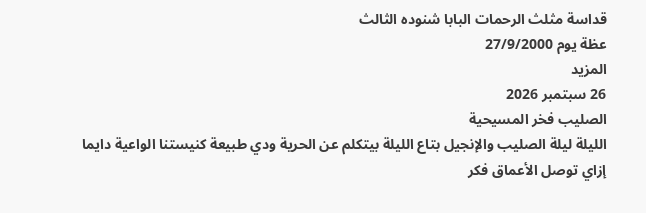قداسة مثلث الرحمات البابا شنوده الثالث
عظة يوم 27/9/2000
المزيد
26 سبتمبر 2026
الصليب فخر المسيحية
الليلة ليلة الصليب والإنجيل بتاع الليلة بيتكلم عن الحرية ودي طبيعة كنيستنا الواعية دايما
إزاي توصل الأعماق فكر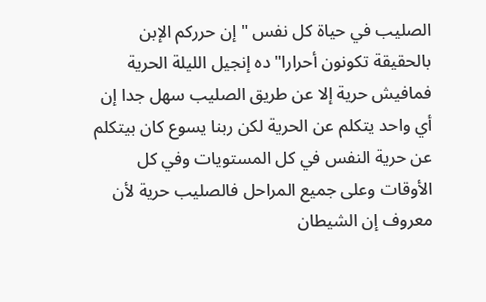الصليب في حياة كل نفس " إن حرركم الإبن بالحقيقة تكونون أحرارا" ده إنجيل الليلة الحرية فمافيش حرية إلا عن طريق الصليب سهل جدا إن أي واحد يتكلم عن الحرية لكن ربنا يسوع كان بيتكلم عن حرية النفس في كل المستويات وفي كل الأوقات وعلى جميع المراحل فالصليب حرية لأن معروف إن الشيطان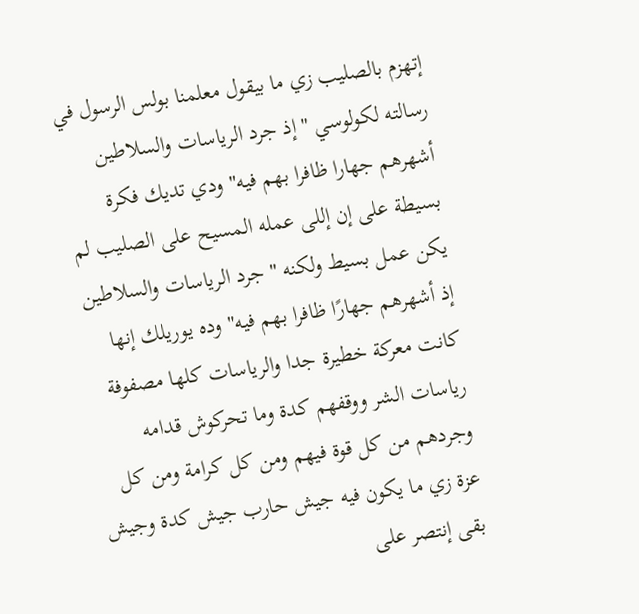إتهزم بالصليب زي ما بيقول معلمنا بولس الرسول في رسالته لكولوسي "إذ جرد الرياسات والسلاطين أشهرهم جهارا ظافرا بهم فيه" ودي تديك فكرة بسيطة على إن إللى عمله المسيح على الصليب لم يكن عمل بسيط ولكنه "جرد الرياسات والسلاطين إذ أشهرهم جهارًا ظافرا بهم فيه" وده يوريلك إنها كانت معركة خطيرة جدا والرياسات كلها مصفوفة رياسات الشر ووقفهم كدة وما تحركوش قدامه وجردهم من كل قوة فيهم ومن كل كرامة ومن كل عزة زي ما يكون فيه جيش حارب جيش كدة وجيش بقى إنتصر على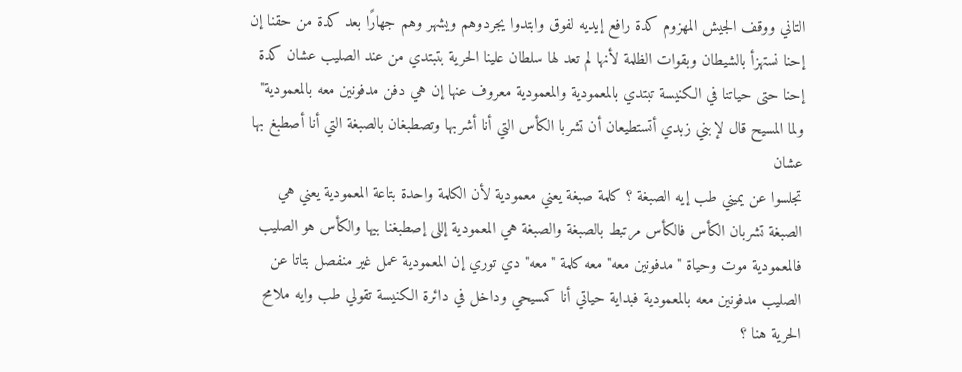التاني ووقف الجيش المهزوم كدة رافع إيديه لفوق وابتدوا يجردوهم ويشهر وهم جهارًا بعد كدة من حقنا إن إحنا نستهزأ بالشيطان وبقوات الظلمة لأنها لم تعد لها سلطان علينا الحرية بتبتدي من عند الصليب عشان كدة إحنا حتى حياتنا في الكنيسة تبتدي بالمعمودية والمعمودية معروف عنها إن هي دفن مدفونين معه بالمعمودية" ولما المسيح قال لإبني زبدي أتستطيعان أن تشربا الكأس التي أنا أشربها وتصطبغان بالصبغة التي أنا أصطبغ بها عشان
تجلسوا عن يميني طب إيه الصبغة ؟ كلمة صبغة يعني معمودية لأن الكلمة واحدة بتاعة المعمودية يعني هي الصبغة تشربان الكأس فالكأس مرتبط بالصبغة والصبغة هي المعمودية إللى إصطبغنا بيها والكأس هو الصليب فالمعمودية موت وحياة "مدفونين معه" معه كلمة "معه" دي توري إن المعمودية عمل غير منفصل بتاتا عن الصليب مدفونين معه بالمعمودية فبداية حياتي أنا كمسيحي وداخل في دائرة الكنيسة تقولي طب وايه ملامح الحرية هنا ؟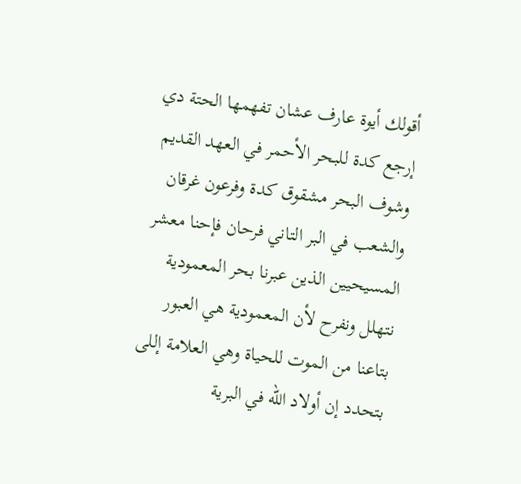أقولك أيوة عارف عشان تفهمها الحتة دي إرجع كدة للبحر الأحمر في العهد القديم وشوف البحر مشقوق كدة وفرعون غرقان والشعب في البر التاني فرحان فإحنا معشر المسيحيين الذين عبرنا بحر المعمودية نتهلل ونفرح لأن المعمودية هي العبور بتاعنا من الموت للحياة وهي العلامة إللى بتحدد إن أولاد الله في البرية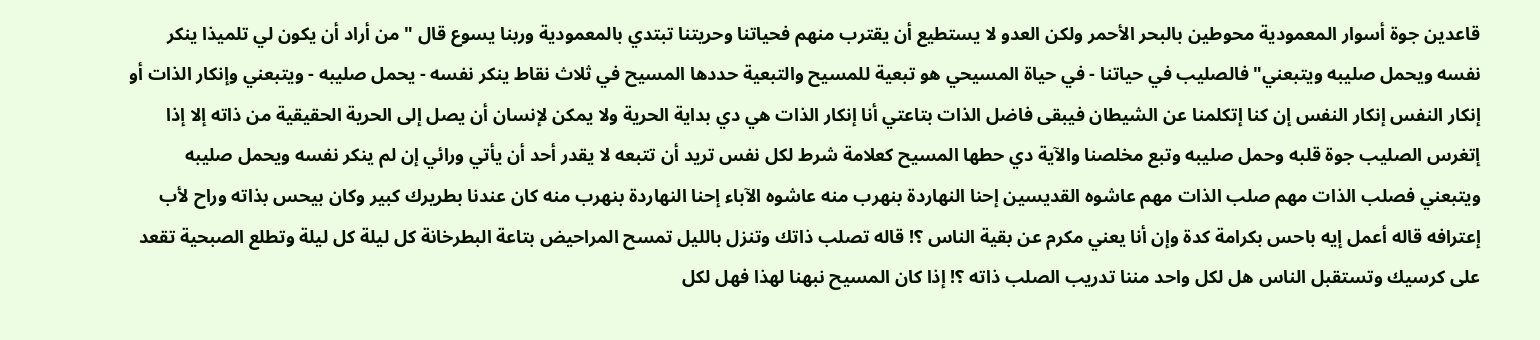قاعدين جوة أسوار المعمودية محوطين بالبحر الأحمر ولكن العدو لا يستطيع أن يقترب منهم فحياتنا وحريتنا تبتدي بالمعمودية وربنا يسوع قال " من أراد أن يكون لي تلميذا ينكر نفسه ويحمل صليبه ويتبعني"فالصليب في حياتنا - في حياة المسيحي هو تبعية للمسيح والتبعية حددها المسيح في ثلاث نقاط ينكر نفسه - يحمل صليبه - ويتبعني وإنكار الذات أو إنكار النفس إنكار النفس إن كنا إتكلمنا عن الشيطان فيبقى فاضل الذات بتاعتي أنا إنكار الذات هي دي بداية الحرية ولا يمكن لإنسان أن يصل إلى الحرية الحقيقية من ذاته إلا إذا إتغرس الصليب جوة قلبه وحمل صليبه وتبع مخلصنا والآية دي حطها المسيح كعلامة شرط لكل نفس تريد أن تتبعه لا يقدر أحد أن يأتي ورائي إن لم ينكر نفسه ويحمل صليبه ويتبعني فصلب الذات مهم صلب الذات مهم عاشوه القديسين إحنا النهاردة بنهرب منه عاشوه الآباء إحنا النهاردة بنهرب منه كان عندنا بطريرك كبير وكان بيحس بذاته وراح لأب إعترافه قاله أعمل إيه باحس بكرامة كدة وإن أنا يعني مكرم عن بقية الناس ؟! قاله تصلب ذاتك وتنزل بالليل تمسح المراحيض بتاعة البطرخانة كل ليلة كل ليلة وتطلع الصبحية تقعد على كرسيك وتستقبل الناس هل لكل واحد مننا تدريب الصلب ذاته ؟! إذا كان المسيح نبهنا لهذا فهل لكل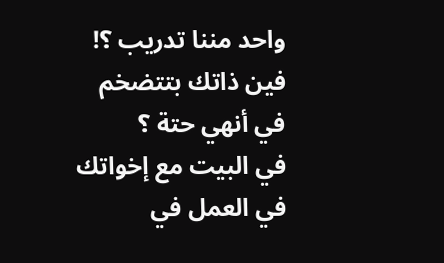واحد مننا تدريب ؟! فين ذاتك بتتضخم في أنهي حتة ؟
في البيت مع إخواتك في العمل في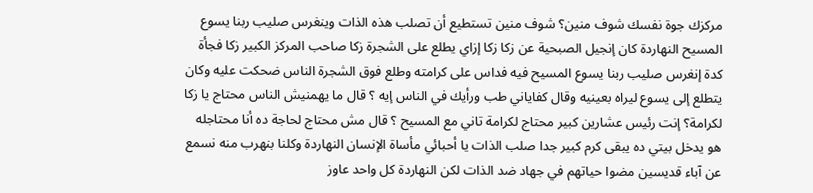مركزك جوة نفسك شوف منين؟ شوف منين تستطيع أن تصلب هذه الذات وينغرس صليب ربنا يسوع المسيح النهاردة كان إنجيل الصبحية عن زكا زكا إزاي يطلع على الشجرة زكا صاحب المركز الكبير زكا فجأة كدة إنغرس صليب ربنا يسوع المسيح فيه فداس على كرامته وطلع فوق الشجرة الناس ضحكت عليه وكان يتطلع إلى يسوع ليراه بعينيه وقال كفاياني طب ورأيك في الناس إيه ؟ قال ما يهمنيش الناس محتاج يا زكا لكرامة؟ إنت رئيس عشارين كبير محتاج لكرامة تاني مع المسيح ؟ قال مش محتاج لحاجة ده أنا محتاجله هو يدخل بيتي ده يبقى كرم كبير جدا صلب الذات يا أحبائي مأساة الإنسان النهاردة وكلنا بنهرب منه نسمع عن آباء قديسين مضوا حياتهم في جهاد ضد الذات لكن النهاردة كل واحد عاوز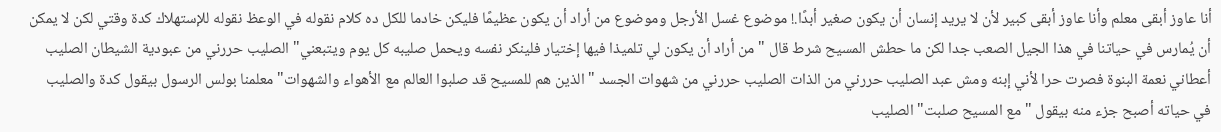أنا عاوز أبقى معلم وأنا عاوز أبقى كبير لأن لا يريد إنسان أن يكون صغير أبدًا.! موضوع غسل الأرجل وموضوع من أراد أن يكون عظيمًا فليكن خادما للكل ده كلام نقوله في الوعظ نقوله للإستهلاك كدة وقتي لكن لا يمكن أن يُمارس في حياتنا في هذا الجيل الصعب جدا لكن ما حطش المسيح شرط قال " من أراد أن يكون لي تلميذا فيها إختيار فلينكر نفسه ويحمل صليبه كل يوم ويتبعني" الصليب حررني من عبودية الشيطان الصليب أعطاني نعمة البنوة فصرت حرا لأني إبنه ومش عبد الصليب حررني من الذات الصليب حررني من شهوات الجسد " الذين هم للمسيح قد صلبوا العالم مع الأهواء والشهوات" معلمنا بولس الرسول بيقول كدة والصليب في حياته أصبح جزء منه بيقول " مع المسيح صلبت" الصليب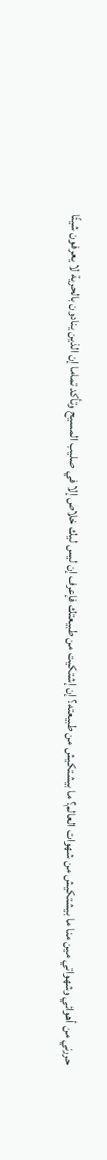حررني من أهوائي وشهواتي مين منا ما بيشتكيش من شهوات العالم؟ ما بيشتكيش من طبيعته؟ إن إشتكيت من طبيعتك فإعرف إن ليس ليك خلاص إلا في صليب المسيح وتأكد تماما إن الذين ينادون بالحرية لا يعرفون شيئًا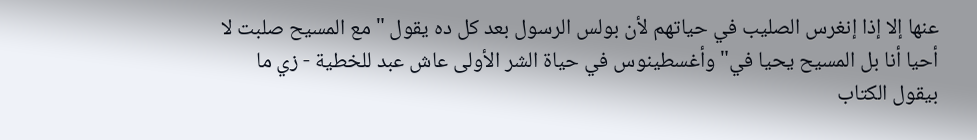عنها إلا إذا إنغرس الصليب في حياتهم لأن بولس الرسول بعد كل ده يقول " مع المسيح صلبت لا أحيا أنا بل المسيح يحيا في" وأغسطينوس في حياة الشر الأولى عاش عبد للخطية - زي ما بيقول الكتاب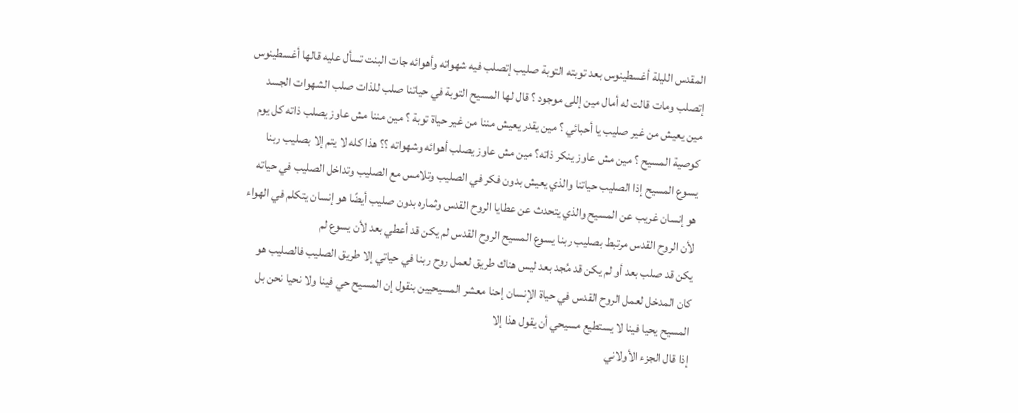المقدس الليلة أغسطينوس بعد توبته التوبة صليب إتصلب فيه شهواته وأهوائه جات البنت تسأل عليه قالها أغسطينوس إتصلب ومات قالت له أمال مين إللى موجود ؟ قال لها المسيح التوبة في حياتنا صلب للذات صلب الشهوات الجسد مين يعيش من غير صليب يا أحبائي ؟ مين يقدر يعيش مننا من غير حياة توبة ؟ مين مننا مش عاوز يصلب ذاته كل يوم كوصية المسيح ؟ مين مش عاوز ينكر ذاته؟ مين مش عاوز يصلب أهوائه وشهواته ؟؟ هذا كله لا يتم إلا بصليب ربنا يسوع المسيح إذا الصليب حياتنا والذي يعيش بدون فكر في الصليب وتلامس مع الصليب وتداخل الصليب في حياته هو إنسان غريب عن المسيح والذي يتحدث عن عطايا الروح القدس وثماره بدون صليب أيضًا هو إنسان يتكلم في الهواء لأن الروح القدس مرتبط بصليب ربنا يسوع المسيح الروح القدس لم يكن قد أعطي بعد لأن يسوع لم
يكن قد صلب بعد أو لم يكن قد مُجد بعد ليس هناك طريق لعمل روح ربنا في حياتي إلا طريق الصليب فالصليب هو كان المدخل لعمل الروح القدس في حياة الإنسان إحنا معشر المسيحيين بنقول إن المسيح حي فينا ولا نحيا نحن بل المسيح يحيا فينا لا يستطيع مسيحي أن يقول هذا إلا
إذا قال الجزء الأولاني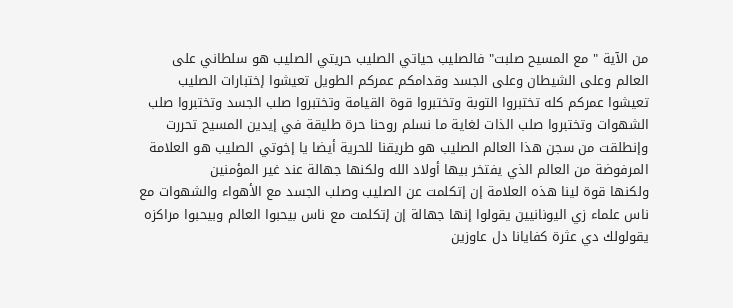من الآية " مع المسيح صلبت" فالصليب حياتي الصليب حريتي الصليب هو سلطاني على العالم وعلى الشيطان وعلى الجسد وقدامكم عمركم الطويل تعيشوا إختبارات الصليب تعيشوا عمركم كله تختبروا التوبة وتختبروا قوة القيامة وتختبروا صلب الجسد وتختبروا صلب الشهوات وتختبروا صلب الذات لغاية ما نسلم روحنا حرة طليقة في إيدين المسيح تحررت وإنطلقت من سجن هذا العالم الصليب هو طريقنا للحرية أيضا يا إخوتي الصليب هو العلامة المرفوضة من العالم الذي يفتخر بيها أولاد الله ولكنها جهالة عند غير المؤمنين
ولكنها قوة لينا هذه العلامة إن إتكلمت عن الصليب وصلب الجسد مع الأهواء والشهوات مع ناس علماء زي اليونانيين يقولوا إنها جهالة إن إتكلمت مع ناس بيحبوا العالم وبيحبوا مراكزه يقولولك دي عثرة كفايانا دل عاوزين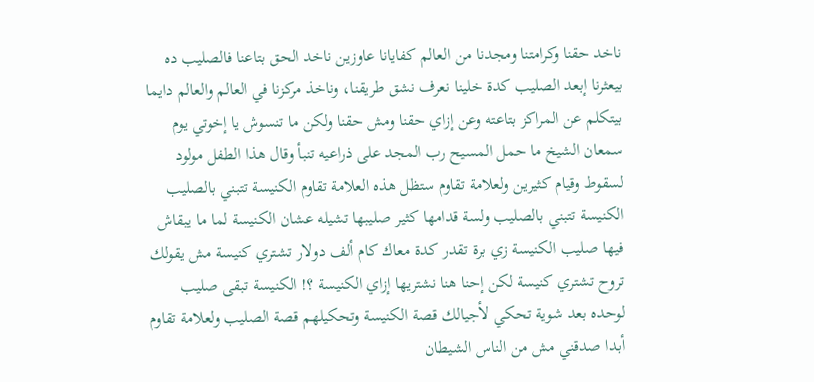ناخد حقنا وكرامتنا ومجدنا من العالم كفايانا عاوزين ناخد الحق بتاعنا فالصليب ده بيعثرنا إبعد الصليب كدة خلينا نعرف نشق طريقنا، وناخذ مركزنا في العالم والعالم دايما بيتكلم عن المراكز بتاعته وعن إزاي حقنا ومش حقنا ولكن ما تنسوش يا إخوتي يوم سمعان الشيخ ما حمل المسيح رب المجد على ذراعيه تنبأ وقال هذا الطفل مولود لسقوط وقيام كثيرين ولعلامة تقاوم ستظل هذه العلامة تقاوم الكنيسة تتبني بالصليب الكنيسة تتبني بالصليب ولسة قدامها كثير صليبها تشيله عشان الكنيسة لما ما يبقاش فيها صليب الكنيسة زي برة تقدر كدة معاك كام ألف دولار تشتري كنيسة مش يقولك تروح تشتري كنيسة لكن إحنا هنا نشتريها إزاي الكنيسة ؟! الكنيسة تبقى صليب لوحده بعد شوية تحكي لأجيالك قصة الكنيسة وتحكيلهم قصة الصليب ولعلامة تقاوم أبدا صدقني مش من الناس الشيطان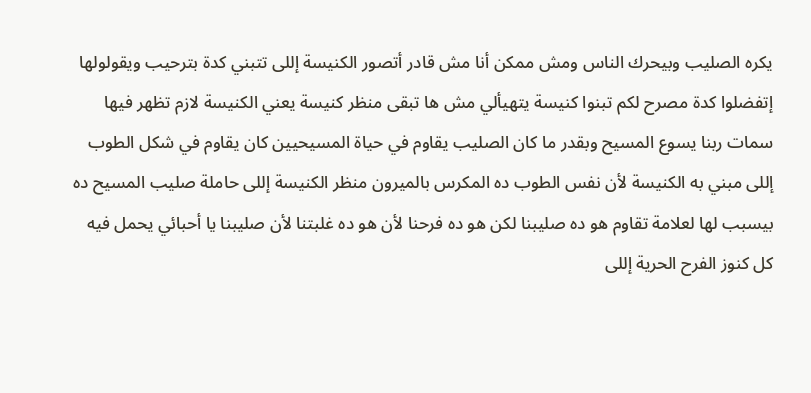يكره الصليب وبيحرك الناس ومش ممكن أنا مش قادر أتصور الكنيسة إللى تتبني كدة بترحيب ويقولولها إتفضلوا كدة مصرح لكم تبنوا كنيسة يتهيألي مش ها تبقى منظر كنيسة يعني الكنيسة لازم تظهر فيها سمات ربنا يسوع المسيح وبقدر ما كان الصليب يقاوم في حياة المسيحيين كان يقاوم في شكل الطوب إللى مبني به الكنيسة لأن نفس الطوب ده المكرس بالميرون منظر الكنيسة إللى حاملة صليب المسيح ده بيسبب لها لعلامة تقاوم هو ده صليبنا لكن هو ده فرحنا لأن هو ده غلبتنا لأن صليبنا يا أحبائي يحمل فيه كل كنوز الفرح الحرية إللى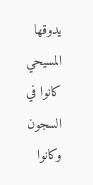يدوقها المسيحي كانوا في السجون وكانوا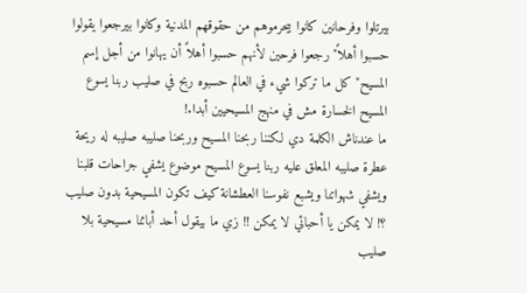بيرتلوا وفرحانين كانوا بيحرموهم من حقوقهم المدنية وكانوا بيرجعوا يقولوا حسبوا أهلاً" رجعوا فرحين لأنهم حسبوا أهلاً أن يهانوا من أجل إسم المسيح" كل ما تركوا شيء في العالم حسبوه ربح في صليب ربنا يسوع المسيح الخسارة مش في منهج المسيحيين أبدا.!
ما عندناش الكلمة دي لكننا ربحنا المسيح وربحنا صليبه صليبه له ريحة عطرة صليبه المعلق عليه ربنا يسوع المسيح موضوع يشفي جراحات قلبنا ويشفي شهواتنا ويشبع نفوسنا العطشانة كيف تكون المسيحية بدون صليب ؟! لا يمكن يا أحبائي لا يمكن !! زي ما بيقول أحد أبائنا مسيحية بلا صليب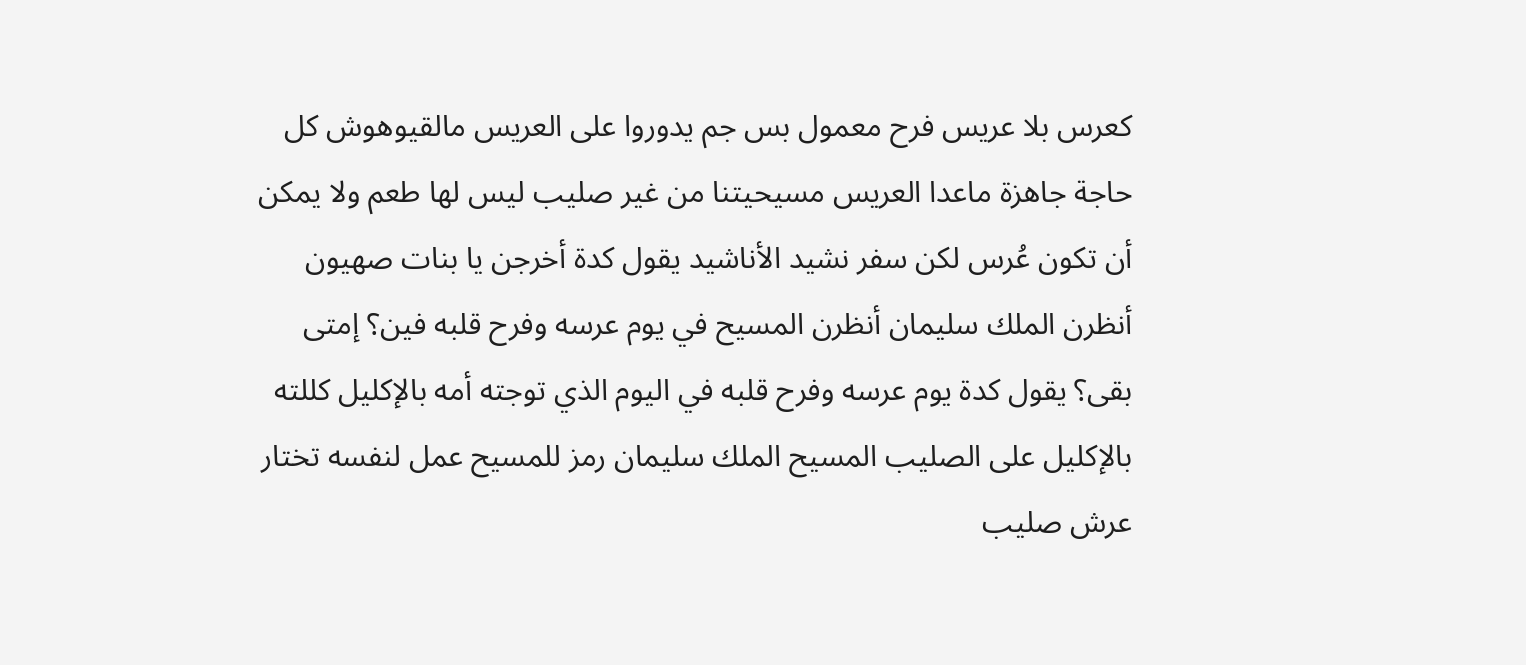كعرس بلا عريس فرح معمول بس جم يدوروا على العريس مالقيوهوش كل حاجة جاهزة ماعدا العريس مسيحيتنا من غير صليب ليس لها طعم ولا يمكن أن تكون عُرس لكن سفر نشيد الأناشيد يقول كدة أخرجن يا بنات صهيون أنظرن الملك سليمان أنظرن المسيح في يوم عرسه وفرح قلبه فين؟ إمتى بقى؟ يقول كدة يوم عرسه وفرح قلبه في اليوم الذي توجته أمه بالإكليل كللته بالإكليل على الصليب المسيح الملك سليمان رمز للمسيح عمل لنفسه تختار عرش صليب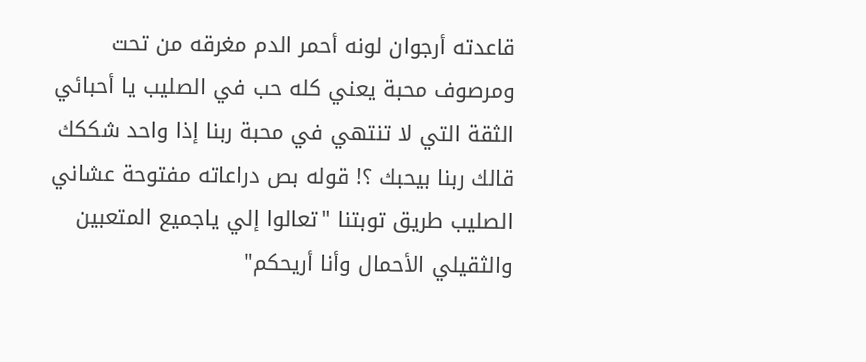قاعدته أرجوان لونه أحمر الدم مغرقه من تحت ومرصوف محبة يعني كله حب في الصليب يا أحبائي الثقة التي لا تنتهي في محبة ربنا إذا واحد شككك قالك ربنا بيحبك ؟! قوله بص دراعاته مفتوحة عشاني الصليب طريق توبتنا "تعالوا إلي ياجميع المتعبين والثقيلي الأحمال وأنا أريحكم"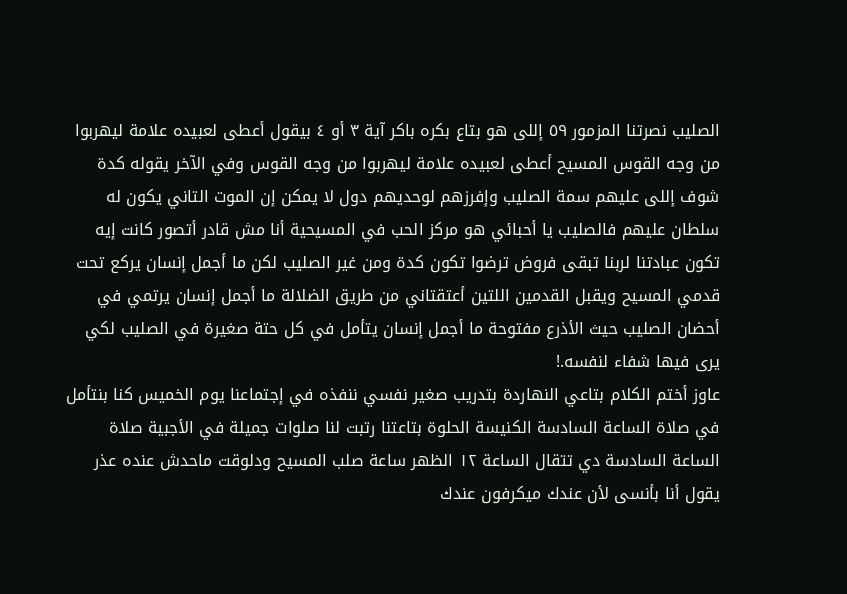الصليب نصرتنا المزمور ٥٩ إللى هو بتاع بكره باكر آية ٣ أو ٤ بيقول أعطى لعبيده علامة ليهربوا من وجه القوس المسيح أعطى لعبيده علامة ليهربوا من وجه القوس وفي الآخر يقوله كدة شوف إللى عليهم سمة الصليب وإفرزهم لوحديهم دول لا يمكن إن الموت التاني يكون له سلطان عليهم فالصليب يا أحبائي هو مركز الحب في المسيحية أنا مش قادر أتصور كانت إيه تكون عبادتنا لربنا تبقى فروض ترضوا تكون كدة ومن غير الصليب لكن ما أجمل إنسان يركع تحت قدمي المسيح ويقبل القدمين اللتين أعتقتاني من طريق الضلالة ما أجمل إنسان يرتمي في أحضان الصليب حيث الأذرع مفتوحة ما أجمل إنسان يتأمل في كل حتة صغيرة في الصليب لكي يرى فيها شفاء لنفسه.!
عاوز أختم الكلام بتاعي النهاردة بتدريب صغير نفسي ننفذه في إجتماعنا يوم الخميس كنا بنتأمل في صلاة الساعة السادسة الكنيسة الحلوة بتاعتنا رتبت لنا صلوات جميلة في الأجبية صلاة الساعة السادسة دي تتقال الساعة ١٢ الظهر ساعة صلب المسيح ودلوقت ماحدش عنده عذر يقول أنا بأنسى لأن عندك ميكرفون عندك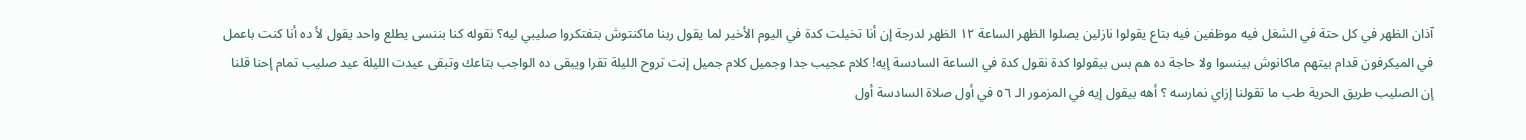آذان الظهر في كل حتة في الشغل فيه موظفين فيه بتاع يقولوا نازلين يصلوا الظهر الساعة ۱۲ الظهر لدرجة إن أنا تخيلت كدة في اليوم الأخير لما يقول ربنا ماكنتوش بتفتكروا صليبي ليه؟ نقوله كنا بننسى يطلع واحد يقول لأ ده أنا كنت باعمل في الميكرفون قدام بيتهم ماكانوش بينسوا ولا حاجة ده هم بس بيقولوا كدة نقول كدة في الساعة السادسة إيه! كلام عجيب جدا وجميل كلام جميل إنت تروح الليلة تقرا ويبقى ده الواجب بتاعك وتبقى عيدت الليلة عيد صليب تمام إحنا قلنا إن الصليب طريق الحرية طب ما تقولنا إزاي نمارسه ؟ أهه بيقول إيه في المزمور الـ ٥٦ في أول صلاة السادسة أول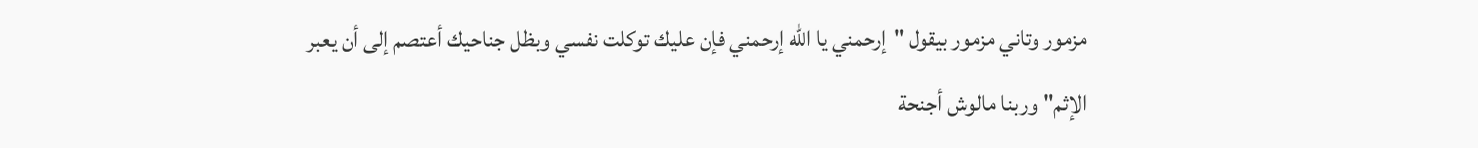مزمور وتاني مزمور بيقول "إرحمني يا الله إرحمني فإن عليك توكلت نفسي وبظل جناحيك أعتصم إلى أن يعبر الإثم" وربنا مالوش أجنحة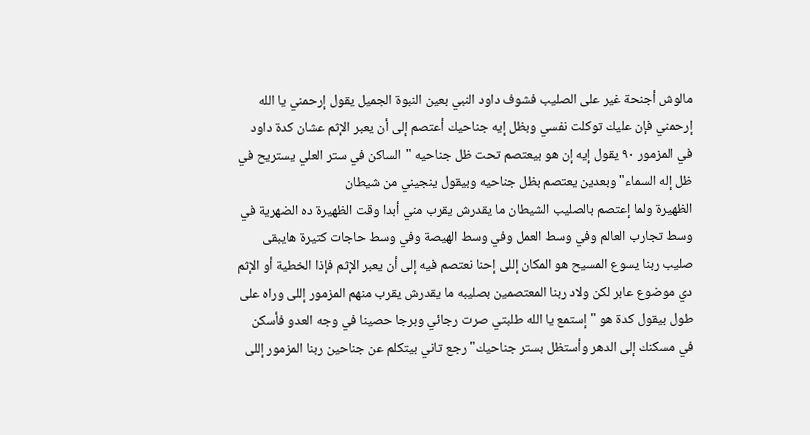مالوش أجنحة غير على الصليب فشوف داود النبي بعين النبوة الجميل يقول إرحمني يا الله إرحمني فإن عليك توكلت نفسي وبظل إيه جناحيك أعتصم إلى أن يعبر الإثم عشان كدة داود في المزمور ٩٠ يقول إيه إن هو بيعتصم تحت ظل جناحيه "الساكن في ستر العلي يستريح في ظل إله السماء"وبعدين يعتصم بظل جناحيه وبيقول ينجيني من شيطان
الظهيرة ولما إعتصم بالصليب الشيطان ما يقدرش يقرب مني أبدا وقت الظهيرة ده الضهرية في وسط تجارب العالم وفي وسط العمل وفي وسط الهيصة وفي وسط حاجات كتيرة هايبقى صليب ربنا يسوع المسيح هو المكان إللى إحنا نعتصم فيه إلى أن يعبر الإثم فإذا الخطية أو الإثم دي موضوع عابر لكن ولاد ربنا المعتصمين بصليبه ما يقدرش يقرب منهم المزمور إللى وراه على طول بيقول كدة هو " إستمع يا الله طلبتي صرت رجائي وبرجا حصينا في وجه العدو فأسكن في مسكنك إلى الدهر وأستظل بستر جناحيك" رجع تاني بيتكلم عن جناحين ربنا المزمور إللى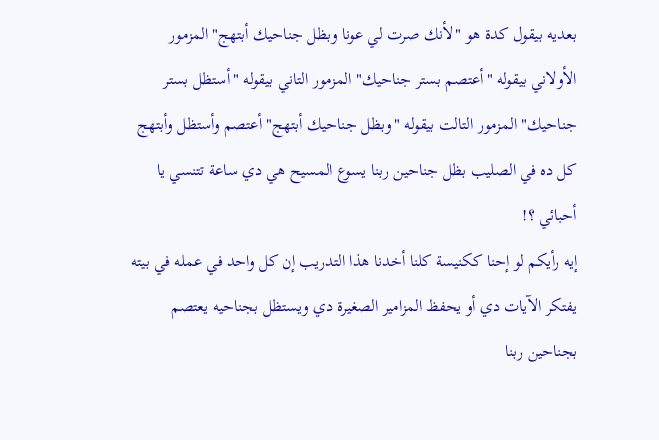بعديه بيقول كدة هو "لأنك صرت لي عونا وبظل جناحيك أبتهج" المزمور الأولاني بيقوله "أعتصم بستر جناحيك" المزمور التاني بيقوله "أستظل بستر جناحيك" المزمور التالت بيقوله "وبظل جناحيك أبتهج" أعتصم وأستظل وأبتهج كل ده في الصليب بظل جناحين ربنا يسوع المسيح هي دي ساعة تتنسي يا أحبائي ؟!
إيه رأيكم لو إحنا ككنيسة كلنا أخدنا هذا التدريب إن كل واحد في عمله في بيته يفتكر الآيات دي أو يحفظ المزامير الصغيرة دي ويستظل بجناحيه يعتصم بجناحين ربنا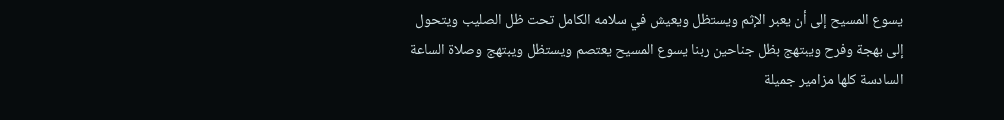يسوع المسيح إلى أن يعبر الإثم ويستظل ويعيش في سلامه الكامل تحت ظل الصليب ويتحول إلى بهجة وفرح ويبتهج بظل جناحين ربنا يسوع المسيح يعتصم ويستظل ويبتهج وصلاة الساعة السادسة كلها مزامير جميلة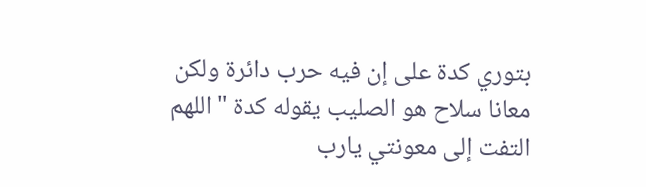بتوري كدة على إن فيه حرب دائرة ولكن معانا سلاح هو الصليب يقوله كدة "اللهم التفت إلى معونتي يارب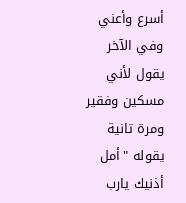أسرع وأعني وفي الآخر يقول لأني مسكين وفقير ومرة تانية يقوله "أمل أذنيك يارب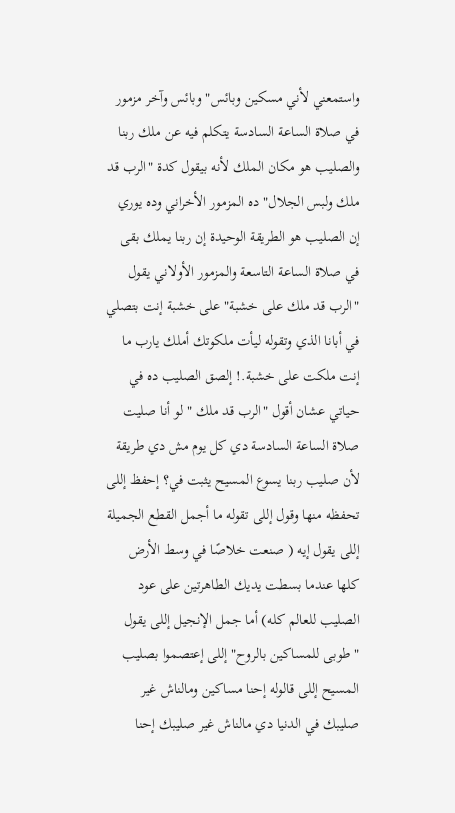واستمعني لأني مسكين وبائس" وبائس وآخر مزمور في صلاة الساعة السادسة يتكلم فيه عن ملك ربنا والصليب هو مكان الملك لأنه بيقول كدة "الرب قد ملك ولبس الجلال" ده المزمور الأخراني وده يوري إن الصليب هو الطريقة الوحيدة إن ربنا يملك بقى في صلاة الساعة التاسعة والمزمور الأولاني يقول "الرب قد ملك على خشبة" على خشبة إنت بتصلي في أبانا الذي وتقوله ليأت ملكوتك أملك يارب ما إنت ملكت على خشبة.! إلصق الصليب ده في حياتي عشان أقول "الرب قد ملك " لو أنا صليت صلاة الساعة السادسة دي كل يوم مش دي طريقة لأن صليب ربنا يسوع المسيح يثبت في؟ إحفظ إللى تحفظه منها وقول إللى تقوله ما أجمل القطع الجميلة إللى يقول إيه ( صنعت خلاصًا في وسط الأرض كلها عندما بسطت يديك الطاهرتين على عود الصليب للعالم كله) أما جمل الإنجيل إللى يقول "طوبى للمساكين بالروح" إللى إعتصموا بصليب المسيح إللى قالوله إحنا مساكين ومالناش غير صليبك في الدنيا دي مالناش غير صليبك إحنا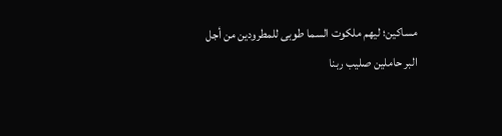مساكين؛ ليهم ملكوت السما طوبى للمطرودين من أجل البر حاملين صليب ربنا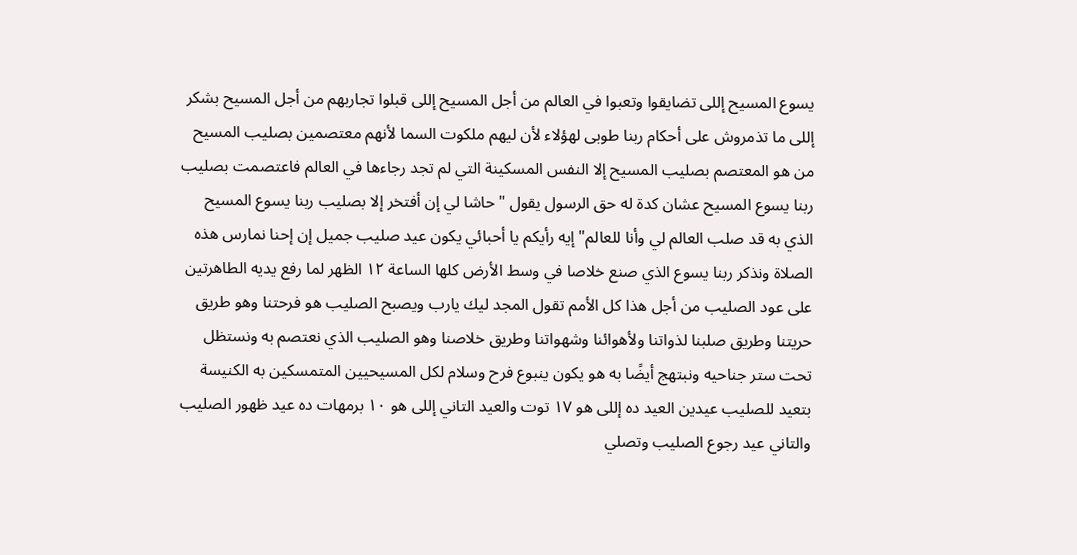يسوع المسيح إللى تضايقوا وتعبوا في العالم من أجل المسيح إللى قبلوا تجاربهم من أجل المسيح بشكر إللى ما تذمروش على أحكام ربنا طوبى لهؤلاء لأن ليهم ملكوت السما لأنهم معتصمين بصليب المسيح من هو المعتصم بصليب المسيح إلا النفس المسكينة التي لم تجد رجاءها في العالم فاعتصمت بصليب ربنا يسوع المسيح عشان كدة له حق الرسول يقول "حاشا لي إن أفتخر إلا بصليب ربنا يسوع المسيح الذي به قد صلب العالم لي وأنا للعالم" إيه رأيكم يا أحبائي يكون عيد صليب جميل إن إحنا نمارس هذه الصلاة ونذكر ربنا يسوع الذي صنع خلاصا في وسط الأرض كلها الساعة ۱۲ الظهر لما رفع يديه الطاهرتين على عود الصليب من أجل هذا كل الأمم تقول المجد ليك يارب ويصبح الصليب هو فرحتنا وهو طريق حريتنا وطريق صلبنا لذواتنا ولأهوائنا وشهواتنا وطريق خلاصنا وهو الصليب الذي نعتصم به ونستظل تحت ستر جناحيه ونبتهج أيضًا به هو يكون ينبوع فرح وسلام لكل المسيحيين المتمسكين به الكنيسة بتعيد للصليب عيدين العيد ده إللى هو ۱۷ توت والعيد التاني إللى هو ۱۰ برمهات ده عيد ظهور الصليب والتاني عيد رجوع الصليب وتصلي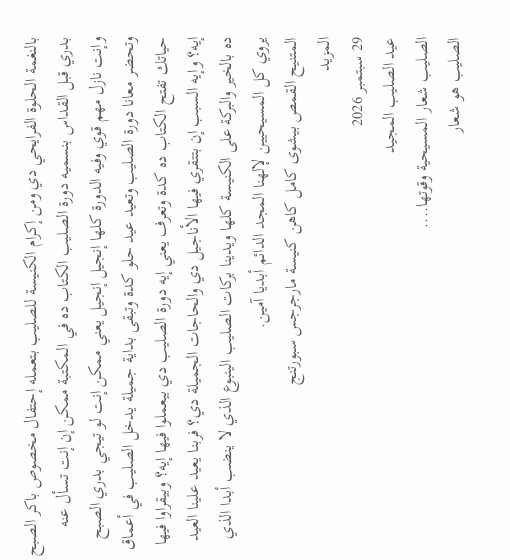بالنغمة الحلوة الفرايحي دي ومن إكرام الكنيسة للصليب بتعمله إحتفال مخصوص باكر الصبح بدري قبل القداس بنسميه دورة الصليب الكتاب ده في المكتبة ممكن إن إنت تسأل عنه وإنت نازل مهم قوي وفيه الدورة كلها إنجيل إنجيل يعني ممكن إنت لو تيجي بدري الصبح وتحضر معانا دورة الصليب وتعيد عيد حلو كدة وتبقى بداية جميلة يدخل الصليب في أعماق حياتك تفتح الكتاب ده كدة وتعرف يعني إيه دورة الصليب دي بيعملوا فيها إيه؟ وبيقراوا فيها إيه؟ وإيه السبب إن بتتقري فيها الأناجيل دي والحاجات الجميلة دي؟ فربنا يعيد علينا العيد ده بالخير والبركة على الكنيسة كلها ويدينا بركات الصليب الينبوع الذي لا ينضب أبدا الذي يروي كل المسيحيين لإلهنا المجد الدائم أبديا آمين.
المتنيح القمص بيشوى كامل كاهن كنيسة مارجرجس سبورتنج
المزيد
29 سبتمبر 2026
عيد الصليب المجيد
الصليب شعار المسيحية وقوتها....
الصليب هو شعار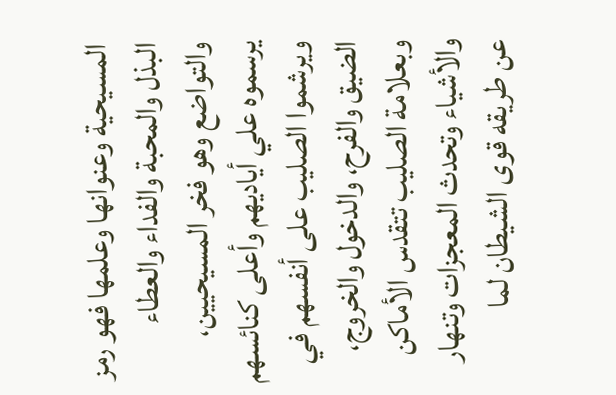المسيحية وعنوانها وعلمها فهو رمز البذل والمحبة والفداء والعطاء والتواضع وهو فخر المسيحيين، يرسموه علي أياديهم وأعلى كنائسهم ويرشموا الصليب على أنفسهم في الضيق والفرح، والدخول والخروج، وبعلامة الصليب تتقدس الأماكن والأشياء وتحدث المعجزات وتنهار عن طريقه قوى الشيطان لما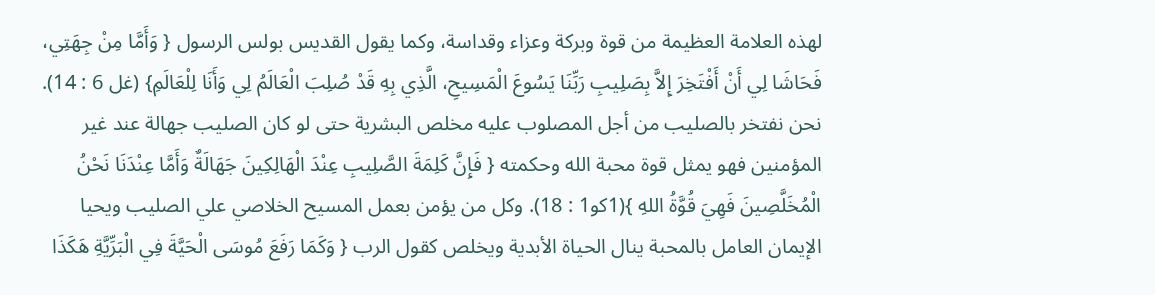لهذه العلامة العظيمة من قوة وبركة وعزاء وقداسة، وكما يقول القديس بولس الرسول { وَأَمَّا مِنْ جِهَتِي، فَحَاشَا لِي أَنْ أَفْتَخِرَ إِلاَّ بِصَلِيبِ رَبِّنَا يَسُوعَ الْمَسِيحِ، الَّذِي بِهِ قَدْ صُلِبَ الْعَالَمُ لِي وَأَنَا لِلْعَالَمِ} (غل 6 : 14). نحن نفتخر بالصليب من أجل المصلوب عليه مخلص البشرية حتى لو كان الصليب جهالة عند غير المؤمنين فهو يمثل قوة محبة الله وحكمته { فَإِنَّ كَلِمَةَ الصَّلِيبِ عِنْدَ الْهَالِكِينَ جَهَالَةٌ وَأَمَّا عِنْدَنَا نَحْنُ الْمُخَلَّصِينَ فَهِيَ قُوَّةُ اللهِ }(1كو1 : 18). وكل من يؤمن بعمل المسيح الخلاصي علي الصليب ويحيا الإيمان العامل بالمحبة ينال الحياة الأبدية ويخلص كقول الرب { وَكَمَا رَفَعَ مُوسَى الْحَيَّةَ فِي الْبَرِّيَّةِ هَكَذَا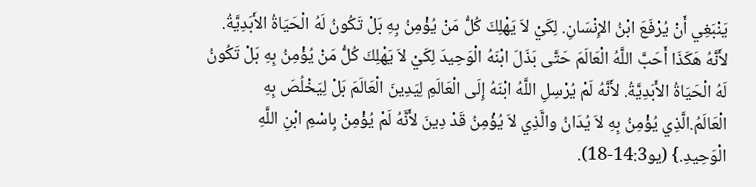يَنْبَغِي أَنْ يُرْفَعَ ابْنُ الإِنْسَانِ. لِكَيْ لاَ يَهْلِكَ كُلُّ مَنْ يُؤْمِنُ بِهِ بَلْ تَكُونُ لَهُ الْحَيَاةُ الأَبَدِيَّةُ. لأَنَّهُ هَكَذَا أَحَبَّ اللَّهُ الْعَالَمَ حَتَّى بَذَلَ ابْنَهُ الْوَحِيدَ لِكَيْ لاَ يَهْلِكَ كُلُّ مَنْ يُؤْمِنُ بِهِ بَلْ تَكُونُ لَهُ الْحَيَاةُ الأَبَدِيَّةُ. لأَنَّهُ لَمْ يُرْسِلِ اللَّهُ ابْنَهُ إِلَى الْعَالَمِ لِيَدِينَ الْعَالَمَ بَلْ لِيَخْلُصَ بِهِ الْعَالَمُ.الَّذِي يُؤْمِنُ بِهِ لاَ يُدَانُ والَّذِي لاَ يُؤْمِنُ قَدْ دِينَ لأَنَّهُ لَمْ يُؤْمِنْ بِاسْمِ ابْنِ اللَّهِ الْوَحِيدِ.} (يو14:3-18).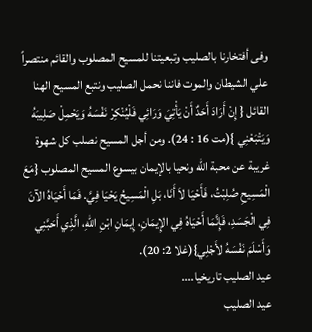وفى أفتخارنا بالصليب وتبعيتنا للمسيح المصلوب والقائم منتصراً علي الشيطان والموت فاننا نحمل الصليب ونتبع المسيح الهنا القائل { إِنْ أَرَادَ أَحَدٌ أَنْ يَأْتِيَ وَرَائِي فَلْيُنْكِرْ نَفْسَهُ وَيَحْمِلْ صَلِيبَهُ وَيَتْبَعْنِي }(مت 16 : 24). ومن أجل المسيح نصلب كل شهوة غريبة عن محبة الله ونحيا بالإيمان بيسوع المسيح المصلوب {مَعَ الْمَسِيحِ صُلِبْتُ، فَأَحْيَا لاَ أَنَا، بَلِ الْمَسِيحُ يَحْيَا فِيَّ. فَمَا أَحْيَاهُ الآنَ فِي الْجَسَدِ، فَإِنَّمَا أَحْيَاهُ فِي الإِيمَانِ، إِيمَانِ ابْنِ اللهِ، الَّذِي أَحَبَّنِي وَأَسْلَمَ نَفْسَهُ لأَجْلِي}(غلا 2: 20).
عيد الصليب تاريخيا....
عيد الصليب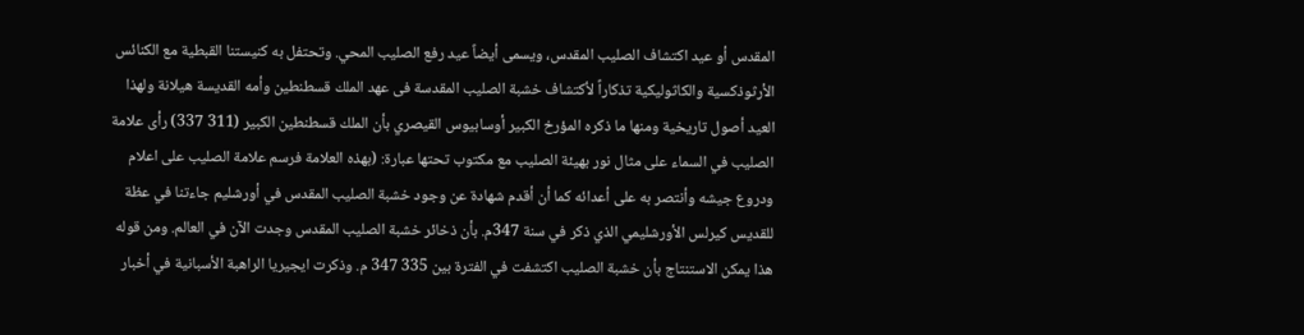المقدس أو عيد اكتشاف الصليب المقدس، ويسمى أيضاً عيد رفع الصليب المحي. وتحتفل به كنيستنا القبطية مع الكنائس الأرثوذكسية والكاثوليكية تذكاراً لأكتشاف خشبة الصليب المقدسة فى عهد الملك قسطنطين وأمه القديسة هيلانة ولهذا العيد أصول تاريخية ومنها ما ذكره المؤرخ الكبير أوسابيوس القيصري بأن الملك قسطنطين الكبير (311 337) رأى علامة الصليب في السماء على مثال نور بهيئة الصليب مع مكتوب تحتها عبارة: (بهذه العلامة فرسم علامة الصليب على اعلام ودروع جيشه وأنتصر به على أعدائه كما أن أقدم شهادة عن وجود خشبة الصليب المقدس في أورشليم جاءتنا في عظة للقديس كيرلس الأورشليمي الذي ذكر في سنة 347م. بأن ذخائر خشبة الصليب المقدس وجدت الآن في العالم. ومن قوله هذا يمكن الاستنتاج بأن خشبة الصليب اكتشفت في الفترة بين 335 347 م. وذكرت ايجيريا الراهبة الأسبانية في أخبار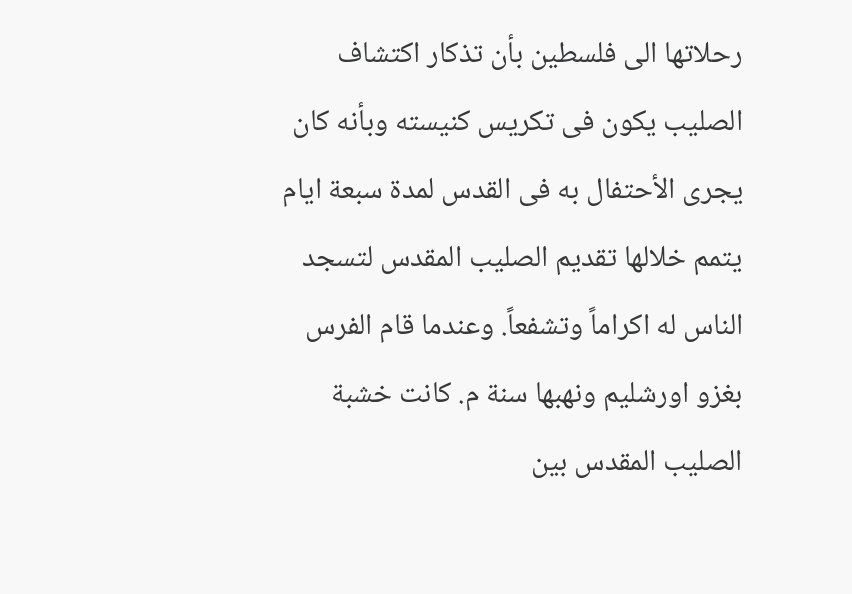رحلاتها الى فلسطين بأن تذكار اكتشاف الصليب يكون فى تكريس كنيسته وبأنه كان يجرى الأحتفال به فى القدس لمدة سبعة ايام يتمم خلالها تقديم الصليب المقدس لتسجد الناس له اكراماً وتشفعاً. وعندما قام الفرس بغزو اورشليم ونهبها سنة م. كانت خشبة الصليب المقدس بين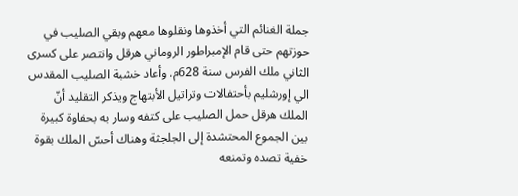جملة الغنائم التي أخذوها ونقلوها معهم وبقي الصليب في حوزتهم حتى قام الإمبراطور الروماني هرقل وانتصر على كسرى الثاني ملك الفرس سنة 628م. وأعاد خشبة الصليب المقدس الي إورشليم بأحتفالات وتراتيل الأبتهاج ويذكر التقليد أنّ الملك هرقل حمل الصليب على كتفه وسار به بحفاوة كبيرة بين الجموع المحتشدة إلى الجلجثة وهناك أحسّ الملك بقوة خفية تصده وتمنعه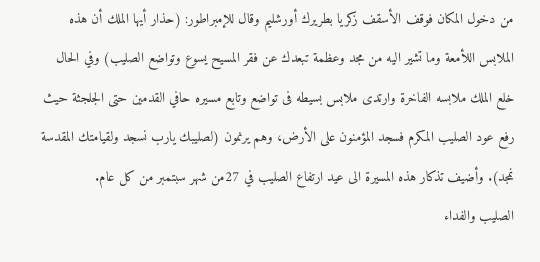من دخول المكان فوقف الأسقف زكريا بطريرك أورشليم وقال للإمبراطور: (حذار أيها الملك أن هذه الملابس اللأمعة وما تشير اليه من مجد وعظمة تبعدك عن فقر المسيح يسوع وتواضع الصليب) وفي الحال خلع الملك ملابسه الفاخرة وارتدى ملابس بسيطه فى تواضع وتابع مسيره حافي القدمين حتى الجلجثة حيث رفع عود الصليب المكرم فسجد المؤمنون على الأرض، وهم يرنمون (لصليبك يارب نسجد ولقيامتك المقدسة نمجد). وأضيف تذكار هذه المسيرة الى عيد ارتفاع الصليب في 27من شهر سبتمبر من كل عام.
الصليب والفداء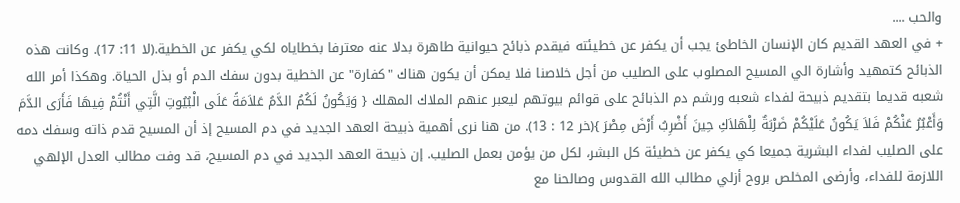والحب ....
+ في العهد القديم كان الإنسان الخاطئ يجب أن يكفر عن خطيئته فيقدم ذبائح حيوانية طاهرة بدلا عنه معترفا بخطاياه لكي يكفر عن الخطية.(لا 11: 17). وكانت هذه الذبائح كتمهيد وأشارة الي المسيح المصلوب على الصليب من أجل خلاصنا فلا يمكن أن يكون هناك "كفارة" عن الخطية بدون سفك الدم أو بذل الحياة. وهكذا أمر الله شعبه قديما بتقديم ذبيحة لفداء شعبه ورشم دم الذبائح على قوائم بيوتهم ليعبر عنهم الملاك المهلك { وَيَكُونُ لَكُمُ الدَّمُ عَلاَمَةً عَلَى الْبُيُوتِ الَّتِي أَنْتُمْ فِيهَا فَأَرَى الدَّمَ وَأَعْبُرُ عَنْكُمْ فَلاَ يَكُونُ عَلَيْكُمْ ضَرْبَةٌ لِلْهَلاَكِ حِينَ أَضْرِبُ أَرْضَ مِصْرَ }(خر 12 : 13). من هنا نرى أهمية ذبيحة العهد الجديد في دم المسيح إذ أن المسيح قدم ذاته وسفك دمه على الصليب لفداء البشرية جميعا كي يكفر عن خطيئة كل البشر، لكل من يؤمن بعمل الصليب. إن ذبيحة العهد الجديد في دم المسيح، قد وفت مطالب العدل الإلهي اللازمة للفداء، وأرضى المخلص بروح أزلي مطالب الله القدوس وصالحنا مع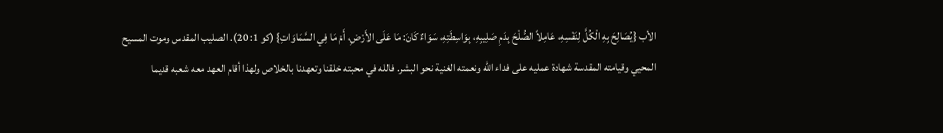الأب {يُصَالِحَ بِهِ الْكُلَّ لِنَفْسِهِ، عَامِلاً الصُّلْحَ بِدَمِ صَلِيبِهِ، بِوَاسِطَتِهِ، سَوَاءٌ كَانَ: مَا عَلَى الأَرْضِ، أَمْ مَا فِي السَّمَاوَاتِ} (كو 1: 20). الصليب المقدس وموت المسيح المحيي وقيامته المقدسة شهادة عمليه على فداء الله ونعمته الغنية نحو البشر. فالله في محبته خلقنا وتعهدنا بالخلاص ولهذا أقام العهد معه شعبه قديما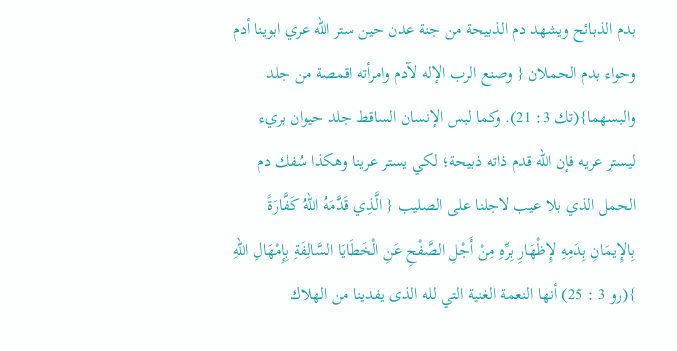بدم الذبائح ويشهد دم الذبيحة من جنة عدن حين ستر الله عري ابوينا أدم وحواء بدم الحملان { وصنع الرب الإله لآدم وامرأته اقمصة من جلد والبسهما}(تك 3: 21). وكما لبس الإنسان الساقط جلد حيوان بريء ليستر عريه فإن الله قدم ذاته ذبيحة؛ لكي يستر عرينا وهكذا سُفك دم الحمل الذي بلا عيب لاجلنا على الصليب { الَّذِي قَدَّمَهُ اللهُ كَفَّارَةً بِالإِيمَانِ بِدَمِهِ لإِظْهَارِ بِرِّهِ مِنْ أَجْلِ الصَّفْحِ عَنِ الْخَطَايَا السَّالِفَةِ بِإِمْهَالِ اللهِ }(رو 3 : 25) أنها النعمة الغنية التي لله الذى يفدينا من الهلاك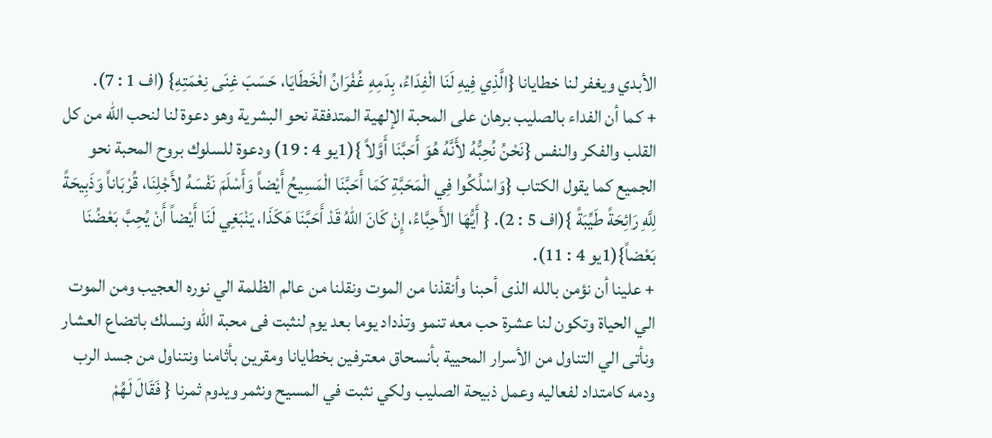الأبدي ويغفر لنا خطايانا {الَّذِي فِيهِ لَنَا الْفِدَاءُ، بِدَمِهِ غُفْرَانُ الْخَطَايَا، حَسَبَ غِنَى نِعْمَتِهِ} (اف 1 : 7).
+ كما أن الفداء بالصليب برهان على المحبة الإلهية المتدفقة نحو البشرية وهو دعوة لنا لنحب الله من كل القلب والفكر والنفس {نَحْنُ نُحِبُّهُ لأَنَّهُ هُوَ أَحَبَّنَا أَوَّلاً }(1يو 4 : 19) ودعوة للسلوك بروح المحبة نحو الجميع كما يقول الكتاب {وَاسْلُكُوا فِي الْمَحَبَّةِ كَمَا أَحَبَّنَا الْمَسِيحُ أَيْضاً وَأَسْلَمَ نَفْسَهُ لأَجْلِنَا، قُرْبَاناً وَذَبِيحَةً لِلَّهِ رَائِحَةً طَيِّبَةً }(اف 5 : 2). { أَيُّهَا الأَحِبَّاءُ، إِنْ كَانَ اللهُ قَدْ أَحَبَّنَا هَكَذَا، يَنْبَغِي لَنَا أَيْضاً أَنْ يُحِبَّ بَعْضُنَا بَعْضاً}(1يو 4 : 11).
+ علينا أن نؤمن بالله الذى أحبنا وأنقذنا من الموت ونقلنا من عالم الظلمة الي نوره العجيب ومن الموت الي الحياة وتكون لنا عشرة حب معه تنمو وتذداد يوما بعد يوم لنثبت فى محبة الله ونسلك باتضاع العشار ونأتى الي التناول من الأسرار المحيية بأنسحاق معترفين بخطايانا ومقرين بأثامنا ونتناول من جسد الرب ودمه كامتداد لفعاليه وعمل ذبيحة الصليب ولكي نثبت في المسيح ونثمر ويدوم ثمرنا { فَقَالَ لَهُمْ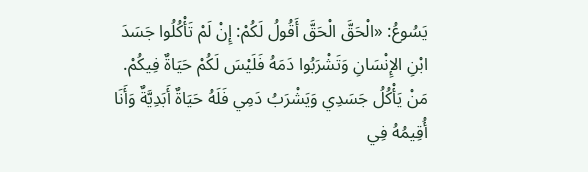يَسُوعُ: «الْحَقَّ الْحَقَّ أَقُولُ لَكُمْ: إِنْ لَمْ تَأْكُلُوا جَسَدَ ابْنِ الإِنْسَانِ وَتَشْرَبُوا دَمَهُ فَلَيْسَ لَكُمْ حَيَاةٌ فِيكُمْ. مَنْ يَأْكُلُ جَسَدِي وَيَشْرَبُ دَمِي فَلَهُ حَيَاةٌ أَبَدِيَّةٌ وَأَنَا أُقِيمُهُ فِي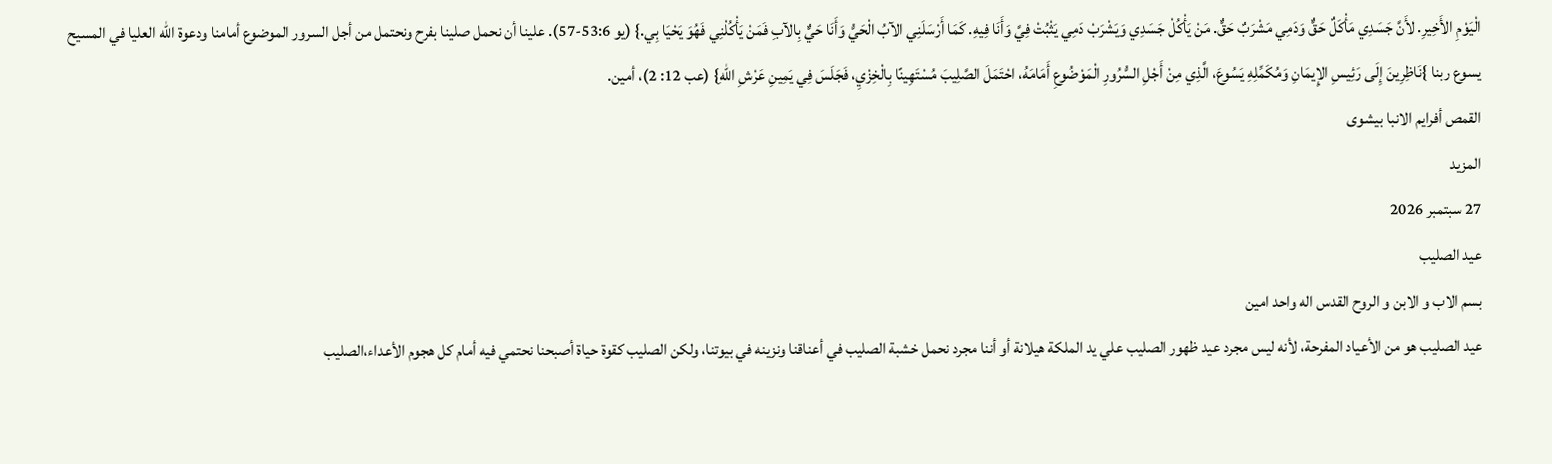الْيَوْمِ الأَخِيرِ. لأَنَّ جَسَدِي مَأْكَلٌ حَقٌّ وَدَمِي مَشْرَبٌ حَقٌّ. مَنْ يَأْكُلْ جَسَدِي وَيَشْرَبْ دَمِي يَثْبُتْ فِيَّ وَأَنَا فِيهِ. كَمَا أَرْسَلَنِي الآبُ الْحَيُّ وَأَنَا حَيٌّ بِالآبِ فَمَنْ يَأْكُلْنِي فَهُوَ يَحْيَا بِي.} (يو 53:6-57). علينا أن نحمل صلينا بفرح ونحتمل من أجل السرور الموضوع أمامنا ودعوة الله العليا في المسيح يسوع ربنا }نَاظِرِينَ إِلَى رَئِيسِ الإِيمَانِ وَمُكَمِّلِهِ يَسُوعَ، الَّذِي مِنْ أَجْلِ السُّرُورِ الْمَوْضُوعِ أَمَامَهُ، احْتَمَلَ الصَّلِيبَ مُسْتَهِينًا بِالْخِزْيِ، فَجَلَسَ فِي يَمِينِ عَرْشِ اللهِ} (عب 12: 2)، أمين.
القمص أفرايم الانبا بيشوى
المزيد
27 سبتمبر 2026
عيد الصليب
بسم الاب و الابن و الروح القدس اله واحد امين
عيد الصليب هو من الأعياد المفرحة، لأنه ليس مجرد عيد ظهور الصليب علي يد الملكة هيلانة أو أننا مجرد نحمل خشبة الصليب في أعناقنا ونزينه في بيوتنا، ولكن الصليب كقوة حياة أصبحنا نحتمي فيه أمام كل هجوم الأعداء،الصليب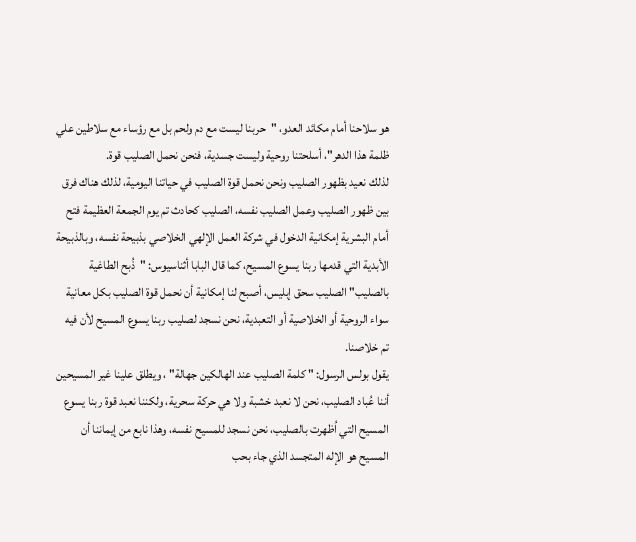هو سلاحنا أمام مكائد العدو، "حربنا ليست مع دم ولحم بل مع رؤساء مع سلاطين علي ظلمة هذا الدهر"، أسلحتنا روحية وليست جسدية، فنحن نحمل الصليب قوة.
لذلك نعيد بظهور الصليب ونحن نحمل قوة الصليب في حياتنا اليومية، لذلك هناك فرق بين ظهور الصليب وعمل الصليب نفسه، الصليب كحادث تم يوم الجمعة العظيمة فتح أمام البشرية إمكانية الدخول في شركة العمل الإلهي الخلاصي بذبيحة نفسه، وبالذبيحة الأبدية التي قدمها ربنا يسوع المسيح، كما قال البابا أثناسيوس: "ذُبح الطاغية بالصليب" الصليب سحق إبليس، أصبح لنا إمكانية أن نحمل قوة الصليب بكل معانية سواء الروحية أو الخلاصية أو التعبدية، نحن نسجد لصليب ربنا يسوع المسيح لأن فيه تم خلاصنا.
يقول بولس الرسول: " كلمة الصليب عند الهالكين جهالة" ، ويطلق علينا غير المسيحين أننا عُباد الصليب، نحن لا نعبد خشبة ولا هي حركة سحرية، ولكننا نعبد قوة ربنا يسوع المسيح التي اُظهرت بالصليب، نحن نسجد للمسيح نفسه، وهذا نابع من إيماننا أن المسيح هو الإله المتجسد الذي جاء بحب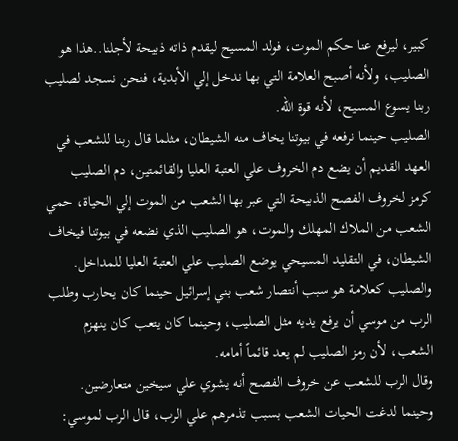كبير، ليرفع عنا حكم الموت، فولد المسيح ليقدم ذاته ذبيحة لأجلنا..هذا هو الصليب، ولأنه أصبح العلامة التي بها ندخل إلي الأبدية، فنحن نسجد لصليب ربنا يسوع المسيح، لأنه قوة الله.
الصليب حينما نرفعه في بيوتنا يخاف منه الشيطان، مثلما قال ربنا للشعب في العهد القديم أن يضع دم الخروف علي العتبة العليا والقائمتين، دم الصليب كرمز لخروف الفصح الذبيحة التي عبر بها الشعب من الموت إلي الحياة، حمي الشعب من الملاك المهلك والموت، هو الصليب الذي نضعه في بيوتنا فيخاف الشيطان، في التقليد المسيحي يوضع الصليب علي العتبة العليا للمداخل.
والصليب كعلامة هو سبب أنتصار شعب بني إسرائيل حينما كان يحارب وطلب الرب من موسي أن يرفع يديه مثل الصليب، وحينما كان يتعب كان ينهزم الشعب، لأن رمز الصليب لم يعد قائماً أمامه.
وقال الرب للشعب عن خروف الفصح أنه يشوي علي سيخين متعارضين.
وحينما لدغت الحيات الشعب بسبب تذمرهم علي الرب، قال الرب لموسي: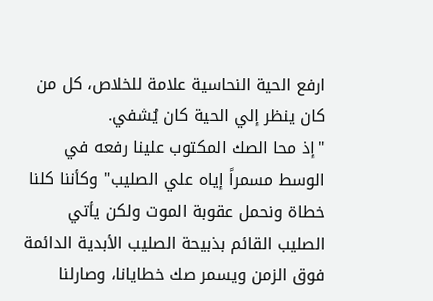ارفع الحية النحاسية علامة للخلاص، كل من كان ينظر إلي الحية كان يُشفي.
"إذ محا الصك المكتوب علينا رفعه في الوسط مسمراً إياه علي الصليب" وكأننا كلنا خطاة ونحمل عقوبة الموت ولكن يأتي الصليب القائم بذبيحة الصليب الأبدية الدائمة فوق الزمن ويسمر صك خطايانا، وصارلنا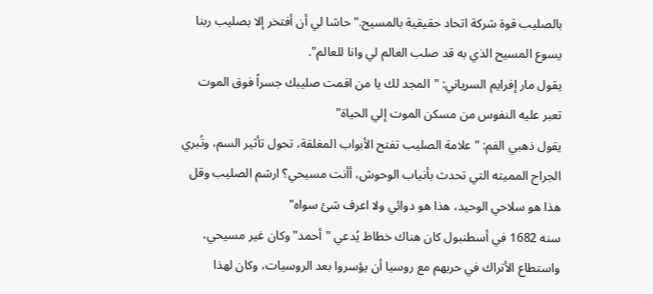بالصليب قوة شركة اتحاد حقيقية بالمسيح." حاشا لي أن أفتخر إلا بصليب ربنا يسوع المسيح الذي به قد صلب العالم لي وانا للعالم".
يقول مار إفرايم السرياني: "المجد لك يا من اقمت صليبك جسراً فوق الموت تعبر عليه النفوس من مسكن الموت إلي الحياة"
يقول ذهبي الفم: "علامة الصليب تفتح الأبواب المغلقة، تحول تأثير السم، وتُبري الجراح المميته التي تحدث بأنياب الوحوش، أأنت مسيحي؟ ارشم الصليب وقل هذا هو سلاحي الوحيد، هذا هو دوائي ولا اعرف شئ سواه"
سنه 1682 في أسطنبول كان هناك خطاط يُدعي "أحمد" وكان غير مسيحي، واستطاع الأتراك في حربهم مع روسيا أن يؤسروا بعد الروسيات، وكان لهذا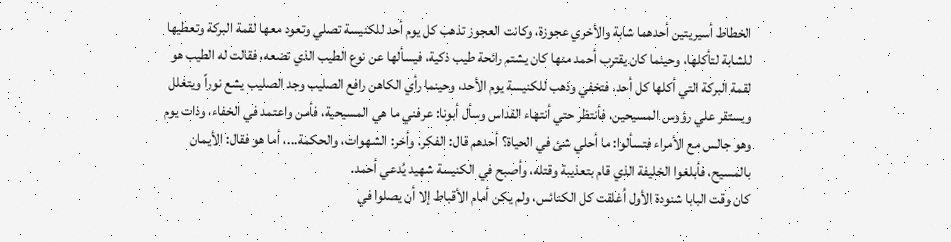الخطاط أسيريتين أحدهما شابة والأخري عجوزة، وكانت العجوز تذهب كل يوم أحد للكنيسة تصلي وتعود معها لقمة البركة وتعطيها للشابة لتأكلها، وحينما كان يقترب أحمد منها كان يشتم رائحة طيب ذكية، فيسألها عن نوع الطيب الذي تضعه، فقالت له الطيب هو لقمة البركة التي أكلها كل أحد، فتخفي وذهب للكنيسة يوم الأحد، وحينما رأي الكاهن رافع الصليب وجد الصليب يشع نوراً ويتغلل ويستقر علي رؤوس المسيحين، فأنتظر حتي أنتهاء القداس وسأل أبونا: عرفني ما هي المسيحية، فأمن واعتمد في الخفاء، وذات يوم وهو جالس مع الأمراء فتسألوا: ما أحلي شئ في الحياة؟ أحدهم قال: الفكر، وأخر: الشهوات، والحكمة...، أما هو فقال: الأيمان بالمسيح، فأبلغوا الخليفة الذي قام بتعذيبة وقتله، وأصبح في الكنيسة شهيد يُدعي أحمد.
كان وقت البابا شنودة الأول اُغلقت كل الكنائس، ولم يكن أمام الأقباط إلا أن يصلوا في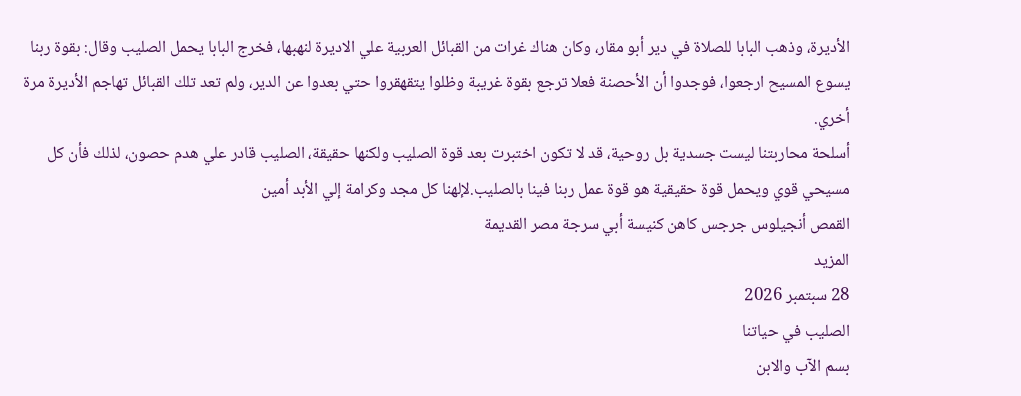الأديرة، وذهب البابا للصلاة في دير أبو مقار، وكان هناك غرات من القبائل العربية علي الاديرة لنهبها، فخرج البابا يحمل الصليب وقال: بقوة ربنا يسوع المسيح ارجعوا، فوجدوا أن الأحصنة فعلا ترجع بقوة غريبة وظلوا يتقهقروا حتي بعدوا عن الدير، ولم تعد تلك القبائل تهاجم الأديرة مرة أخري.
أسلحة محاربتنا ليست جسدية بل روحية، قد لا تكون اختبرت بعد قوة الصليب ولكنها حقيقة، الصليب قادر علي هدم حصون، لذلك فأن كل مسيحي قوي ويحمل قوة حقيقية هو قوة عمل ربنا فينا بالصليب.لإلهنا كل مجد وكرامة إلي الأبد أمين
القمص أنجيلوس جرجس كاهن كنيسة أبي سرجة مصر القديمة
المزيد
28 سبتمبر 2026
الصليب في حياتنا
بسم الآب والابن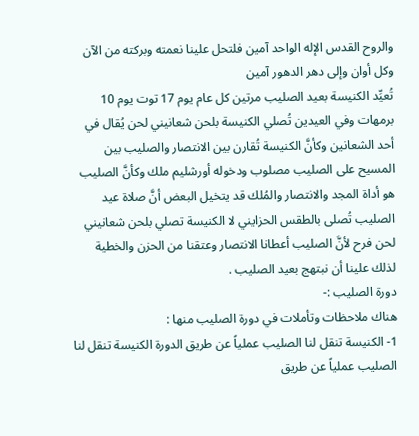والروح القدس الإله الواحد آمين فلتحل علينا نعمته وبركته من الآن وكل أوان وإلى دهر الدهور آمين
تُعيِّد الكنيسة بعيد الصليب مرتين كل عام يوم 17 توت يوم 10 برمهات وفي العيدين تُصلي الكنيسة بلحن شعانيني لحن يُقال في أحد الشعانين وكأنَّ الكنيسة تُقارن بين الانتصار والصليب بين المسيح على الصليب مصلوب ودخوله أورشليم ملك وكأنَّ الصليب هو أداة المجد والانتصار والمُلك قد يتخيل البعض أنَّ صلاة عيد الصليب تُصلى بالطقس الحزايني لا الكنيسة تصلي بلحن شعانيني لحن فرح لأنَّ الصليب أعطانا الانتصار وعتقنا من الحزن والخطية لذلك علينا أن نبتهج بعيد الصليب .
دورة الصليب :-
هناك ملاحظات وتأملات في دورة الصليب منها :
1- الكنيسة تنقل لنا الصليب عملياً عن طريق الدورة الكنيسة تنقل لنا الصليب عملياً عن طريق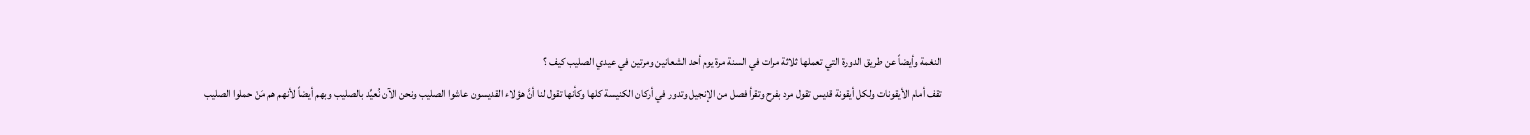النغمة وأيضاً عن طريق الدورة التي تعملها ثلاثة مرات في السنة مرة يوم أحد الشعانين ومرتين في عيدي الصليب كيف ؟
تقف أمام الأيقونات ولكل أيقونة قديس تقول مرد بفرح وتقرأ فصل من الإنجيل وتدور في أركان الكنيسة كلها وكأنها تقول لنا أنَّ هؤلاء القديسون عاشوا الصليب ونحن الآن نُعيِّد بالصليب وبهم أيضاً لأنهم هم مَنْ حملوا الصليب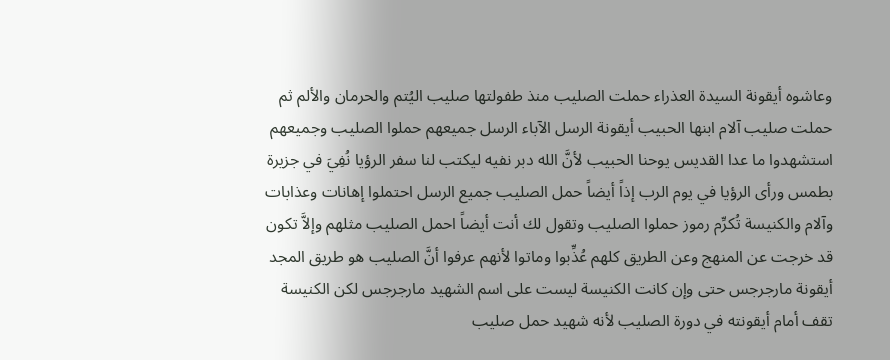وعاشوه أيقونة السيدة العذراء حملت الصليب منذ طفولتها صليب اليُتم والحرمان والألم ثم حملت صليب آلام ابنها الحبيب أيقونة الرسل الآباء الرسل جميعهم حملوا الصليب وجميعهم استشهدوا ما عدا القديس يوحنا الحبيب لأنَّ الله دبر نفيه ليكتب لنا سفر الرؤيا نُفِيَ في جزيرة بطمس ورأى الرؤيا في يوم الرب إذاً أيضاً حمل الصليب جميع الرسل احتملوا إهانات وعذابات وآلام والكنيسة تُكرِّم رموز حملوا الصليب وتقول لك أنت أيضاً احمل الصليب مثلهم وإلاَّ تكون قد خرجت عن المنهج وعن الطريق كلهم عُذِّبوا وماتوا لأنهم عرفوا أنَّ الصليب هو طريق المجد أيقونة مارجرجس حتى وإن كانت الكنيسة ليست على اسم الشهيد مارجرجس لكن الكنيسة تقف أمام أيقونته في دورة الصليب لأنه شهيد حمل صليب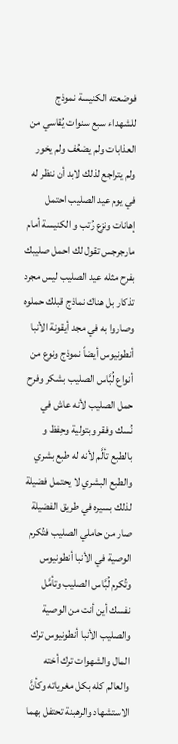فوضعته الكنيسة نموذج للشهداء سبع سنوات يُقاسي من العذابات ولم يضعُف ولم يخور ولم يتراجع لذلك لابد أن ننظر له في يوم عيد الصليب احتمل إهانات ونزع رُتب و الكنيسة أمام مارجرجس تقول لك احمل صليبك بفرح مثله عيد الصليب ليس مجرد تذكار بل هناك نماذج قبلك حملوه وصاروا به في مجد أيقونة الأنبا أنطونيوس أيضاً نموذج ونوع من أنواع لُبَّاس الصليب بشكر وفرح حمل الصليب لأنه عاش في نُسك وفقر وبتولية وحِفظ و بالطبع تألَّم لأنه له طبع بشري والطبع البشري لا يحتمل فضيلة لذلك بسيره في طريق الفضيلة صار من حاملي الصليب فتُكرم الوصية في الأنبا أنطونيوس وتُكرم لُبَّاس الصليب وتأمَّل نفسك أين أنت من الوصية والصليب الأنبا أنطونيوس ترك المال والشهوات ترك أخته والعالم كله بكل مغرياته وكأنَّ الاستشهاد والرهبنة تحتفل بهما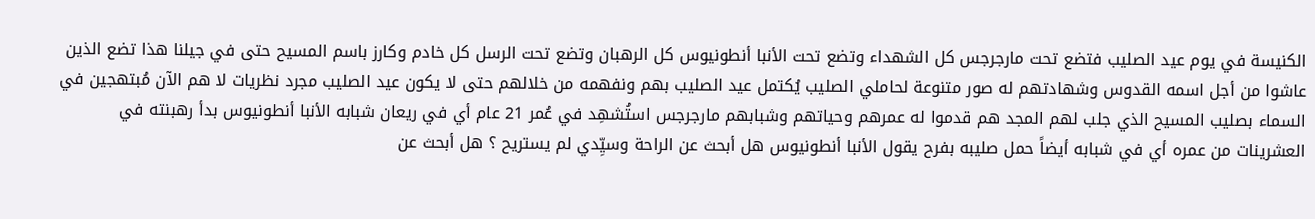الكنيسة في يوم عيد الصليب فتضع تحت مارجرجس كل الشهداء وتضع تحت الأنبا أنطونيوس كل الرهبان وتضع تحت الرسل كل خادم وكارز باسم المسيح حتى في جيلنا هذا تضع الذين عاشوا من أجل اسمه القدوس وشهادتهم له صور متنوعة لحاملي الصليب يُكتمل عيد الصليب بهم ونفهمه من خلالهم حتى لا يكون عيد الصليب مجرد نظريات لا هم الآن مُبتهجين في السماء بصليب المسيح الذي جلب لهم المجد هم قدموا له عمرهم وحياتهم وشبابهم مارجرجس استُشهِد في عُمر 21 عام أي في ريعان شبابه الأنبا أنطونيوس بدأ رهبنته في العشرينات من عمره أي في شبابه أيضاً حمل صليبه بفرح يقول الأنبا أنطونيوس هل أبحث عن الراحة وسيِّدي لم يستريح ؟ هل أبحث عن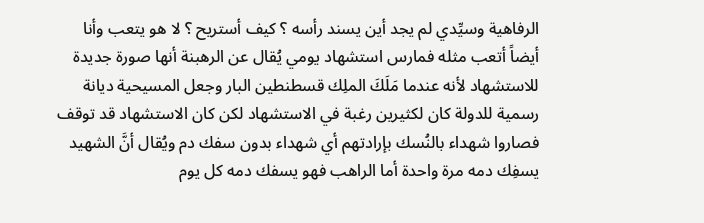الرفاهية وسيِّدي لم يجد أين يسند رأسه ؟ كيف أستريح ؟ لا هو يتعب وأنا أيضاً أتعب مثله فمارس استشهاد يومي يُقال عن الرهبنة أنها صورة جديدة للاستشهاد لأنه عندما مَلَكَ الملِك قسطنطين البار وجعل المسيحية ديانة رسمية للدولة كان لكثيرين رغبة في الاستشهاد لكن كان الاستشهاد قد توقف فصاروا شهداء بالنُسك بإرادتهم أي شهداء بدون سفك دم ويُقال أنَّ الشهيد يسفِك دمه مرة واحدة أما الراهب فهو يسفك دمه كل يوم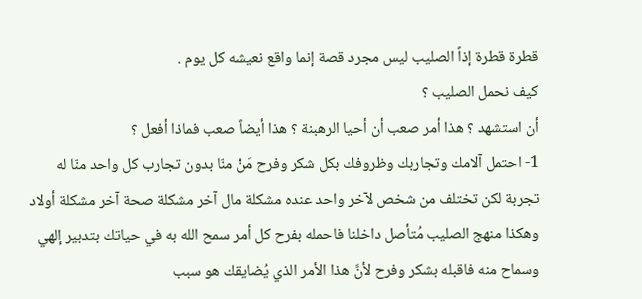قطرة قطرة إذاً الصليب ليس مجرد قصة إنما واقع نعيشه كل يوم .
كيف نحمل الصليب ؟
أن استشهد ؟ هذا أمر صعب أن أحيا الرهبنة ؟ هذا أيضاً صعب فماذا أفعل ؟
1- احتمل آلامك وتجاربك وظروفك بكل شكر وفرح مَنْ منّا بدون تجارب كل واحد منّا له تجربة لكن تختلف من شخص لآخر واحد عنده مشكلة مال آخر مشكلة صحة آخر مشكلة أولاد وهكذا منهج الصليب مُتأصل داخلنا فاحمله بفرح كل أمر سمح الله به في حياتك بتدبير إلهي وسماح منه فاقبله بشكر وفرح لأنَّ هذا الأمر الذي يُضايقك هو سبب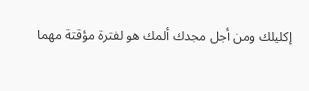إكليلك ومن أجل مجدك ألمك هو لفترة مؤقتة مهما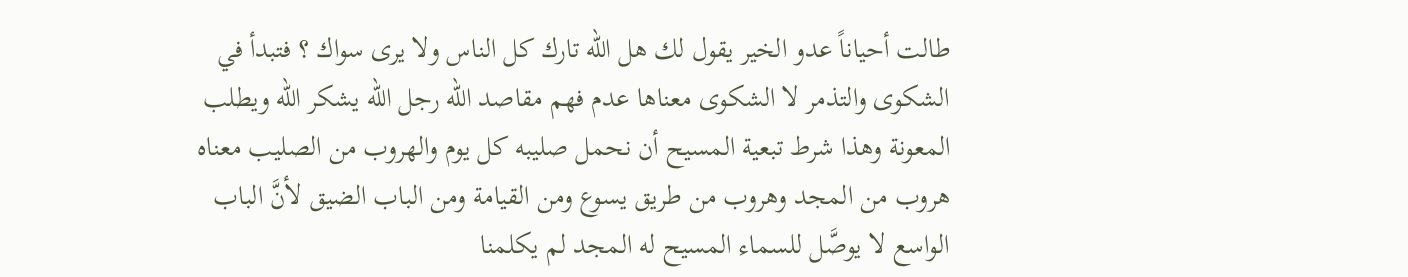طالت أحياناً عدو الخير يقول لك هل الله تارك كل الناس ولا يرى سواك ؟ فتبدأ في الشكوى والتذمر لا الشكوى معناها عدم فهم مقاصد الله رجل الله يشكر الله ويطلب المعونة وهذا شرط تبعية المسيح أن نحمل صليبه كل يوم والهروب من الصليب معناه هروب من المجد وهروب من طريق يسوع ومن القيامة ومن الباب الضيق لأنَّ الباب الواسع لا يوصَّل للسماء المسيح له المجد لم يكلمنا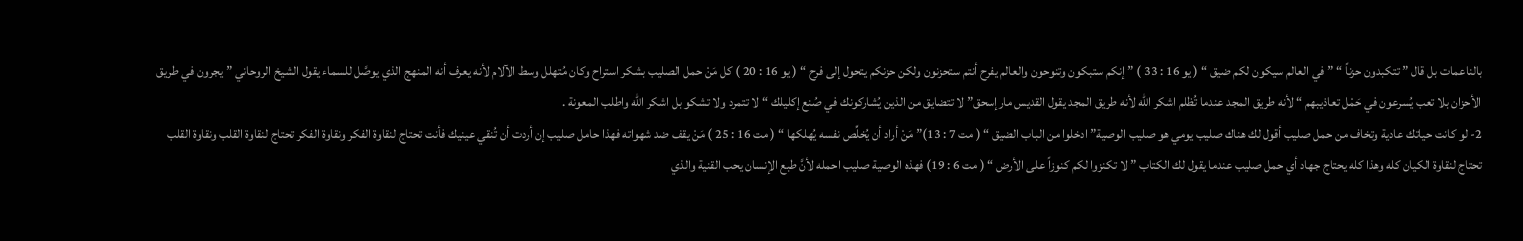بالناعمات بل قال ” تتكبدون حزناً “ ” في العالم سيكون لكم ضيق “ ( يو 16 : 33 ) ” إنكم ستبكون وتنوحون والعالم يفرح أنتم ستحزنون ولكن حزنكم يتحول إلى فرح “ ( يو 16 : 20 ) كل مَنْ حمل الصليب بشكر استراح وكان مُتهلل وسط الآلام لأنه يعرف أنه المنهج الذي يوصَّل للسماء يقول الشيخ الروحاني ” يجرون في طريق الأحزان بلا تعب يُسرعون في حَمْل تعاذيبهم “ لأنه طريق المجد عندما تُظلم اشكر الله لأنه طريق المجد يقول القديس مارإسحق” لا تتضايق من الذين يُشاركونك في صُنع إكليلك “ لا تتمرد ولا تشكو بل اشكر الله واطلب المعونة .
2- لو كانت حياتك عادية وتخاف من حمل صليب أقول لك هناك صليب يومي هو صليب الوصية” ادخلوا من الباب الضيق “ ( مت 7 : 13)” مَنْ أراد أن يُخلِّص نفسه يُهلكها “ ( مت 16 : 25 ) مَنْ يقف ضد شهواته فهذا حامل صليب إن أردت أن تُنقي عينيك فأنت تحتاج لنقاوة الفكر ونقاوة الفكر تحتاج لنقاوة القلب ونقاوة القلب تحتاج لنقاوة الكيان كله وهذا كله يحتاج جهاد أي حمل صليب عندما يقول لك الكتاب ” لا تكنزوا لكم كنوزاً على الأرض “ ( مت 6 : 19) فهذه الوصية صليب احمله لأنَّ طبع الإنسان يحب القنية والذي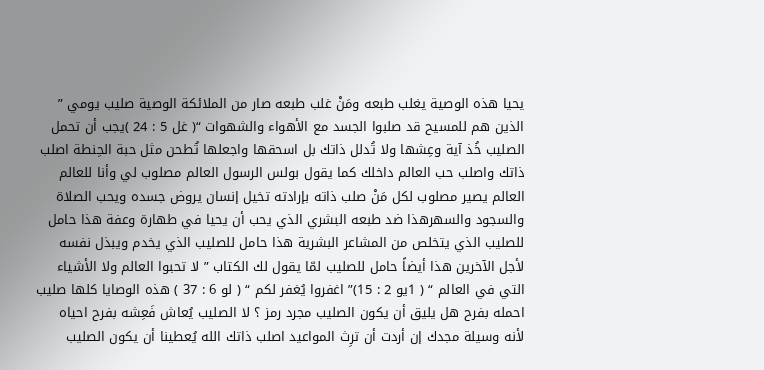يحيا هذه الوصية يغلب طبعه ومَنْ غلب طبعه صار من الملائكة الوصية صليب يومي ” الذين هم للمسيح قد صلبوا الجسد مع الأهواء والشهوات “( غل 5 : 24 )يجب أن تحمل الصليب خُذ آية وعِشها ولا تُدلل ذاتك بل اسحقها واجعلها تُطحن مثل حبة الحِنطة اصلب ذاتك واصلب حب العالم داخلك كما يقول بولس الرسول العالم مصلوب لي وأنا للعالم العالم يصير مصلوب لكل مَنْ صلب ذاته بإرادته تخيل إنسان يروض جسده ويحب الصلاة والسجود والسهرهذا ضد طبعه البشري الذي يحب أن يحيا في طهارة وعفة هذا حامل للصليب الذي يتخلص من المشاعر البشرية هذا حامل للصليب الذي يخدم ويبذل نفسه لأجل الآخرين هذا أيضاً حامل للصليب لمّا يقول لك الكتاب ” لا تحبوا العالم ولا الأشياء التي في العالم “ ( 1يو 2 : 15)” اغفروا يُغفر لكم “ ( لو 6 : 37 ) هذه الوصايا كلها صليب احمله بفرح هل يليق أن يكون الصليب مجرد رمز ؟ لا الصليب يُعاش فَعِشه بفرح احياه لأنه وسيلة مجدك إن أردت أن ترِث المواعيد اصلب ذاتك الله يُعطينا أن يكون الصليب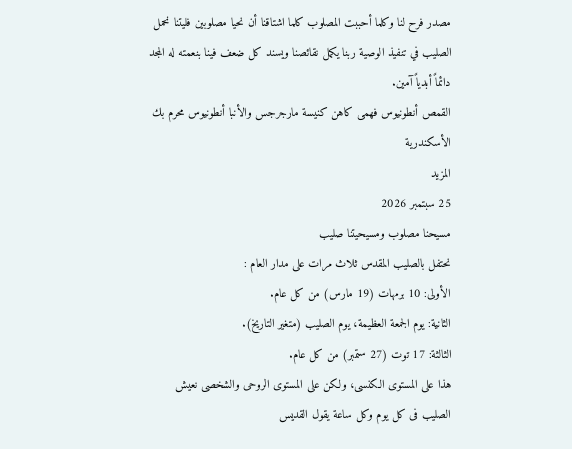مصدر فرح لنا وكلما أحببت المصلوب كلما اشتاقنا أن نحيا مصلوبين فليتنا نحمل الصليب في تنفيذ الوصية ربنا يكمل نقائصنا ويسند كل ضعف فينا بنعمته له المجد دائماً أبدياً آمين.
القمص أنطونيوس فهمى كاهن كنيسة مارجرجس والأنبا أنطونيوس محرم بك الأسكندرية
المزيد
25 سبتمبر 2026
مسيحنا مصلوب ومسيحيتنا صليب
نحتفل بالصليب المقدس ثلاث مرات على مدار العام :
الأولى: 10 برمهات (19 مارس) من كل عام.
الثانية: يوم الجمعة العظيمة، يوم الصليب (متغير التاريخ).
الثالثة: 17 توت (27 ستمبر) من كل عام.
هذا على المستوى الكنسى، ولكن على المستوى الروحى والشخصى نعيش الصليب فى كل يوم وكل ساعة يقول القديس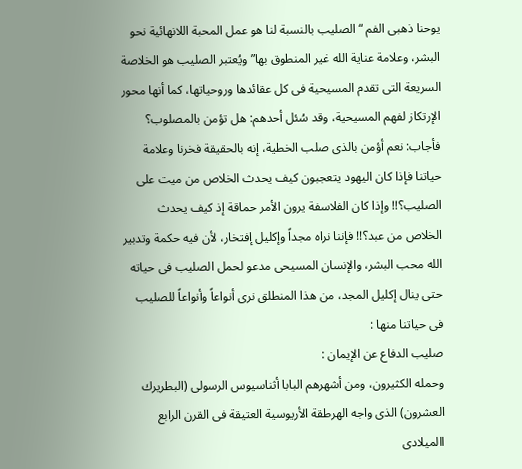يوحنا ذهبى الفم “الصليب بالنسبة لنا هو عمل المحبة اللانهائية نحو البشر، وعلامة عناية الله غير المنطوق بها” ويُعتبر الصليب هو الخلاصة السريعة التى تقدم المسيحية فى كل عقائدها وروحياتها، كما أنها محور الإرتكاز لفهم المسيحية، وقد سُئل أحدهم: هل تؤمن بالمصلوب؟ فأجاب: نعم أؤمن بالذى صلب الخطية، إنه بالحقيقة فخرنا وعلامة حياتنا فإذا كان اليهود يتعجبون كيف يحدث الخلاص من ميت على الصليب؟!! وإذا كان الفلاسفة يرون الأمر حماقة إذ كيف يحدث الخلاص من عبد؟!! فإننا نراه مجداً وإكليل إفتخار، لأن فيه حكمة وتدبير الله محب البشر، والإنسان المسيحى مدعو لحمل الصليب فى حياته حتى ينال إكليل المجد، من هذا المنطلق نرى أنواعاً وأنواعاً للصليب فى حياتنا منها :
صليب الدفاع عن الإيمان :
وحمله الكثيرون، ومن أشهرهم البابا أثناسيوس الرسولى (البطريرك العشرون) الذى واجه الهرطقة الأريوسية العتيقة فى القرن الرابع االميلادى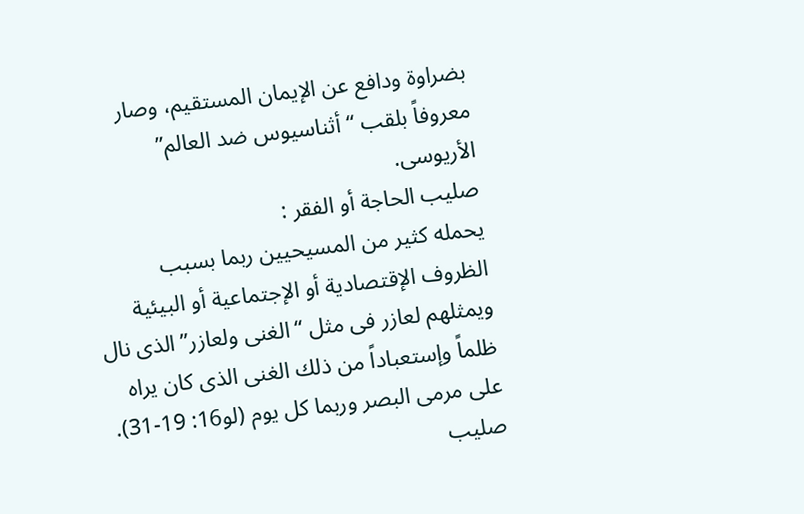بضراوة ودافع عن الإيمان المستقيم، وصار معروفاً بلقب “أثناسيوس ضد العالم” الأريوسى.
صليب الحاجة أو الفقر :
يحمله كثير من المسيحيين ربما بسبب الظروف الإقتصادية أو الإجتماعية أو البيئية ويمثلهم لعازر فى مثل “الغنى ولعازر” الذى نال ظلماً وإستعباداً من ذلك الغنى الذى كان يراه على مرمى البصر وربما كل يوم (لو16: 19-31).
صليب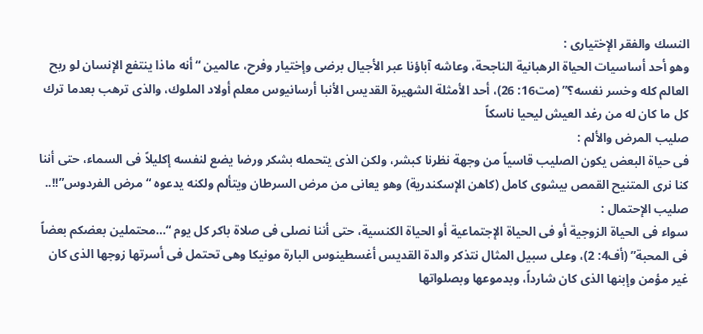النسك والفقر الإختيارى :
وهو أحد أساسيات الحياة الرهبانية الناجحة، وعاشه آباؤنا عبر الأجيال برضى وإختيار وفرح، عالمين “أنه ماذا ينتفع الإنسان لو ربح العالم كله وخسر نفسه؟” (مت16: 26)، أحد الأمثلة الشهيرة القديس الأنبا أرسانيوس معلم أولاد الملوك، والذى ترهب بعدما ترك كل ما كان له من رغد العيش ليحيا ناسكاً
صليب المرض والألم :
فى حياة البعض يكون الصليب قاسياً من وجهة نظرنا كبشر، ولكن الذى يتحمله بشكر ورضا يضع لنفسه إكليلاً فى السماء، حتى أننا كنا نرى المتنيح القمص بيشوى كامل (كاهن الإسكندرية) وهو يعانى من مرض السرطان ويتألم ولكنه يدعوه “مرض الفردوس”!!..
صليب الإحتمال :
سواء فى الحياة الزوجية أو فى الحياة الإجتماعية أو الحياة الكنسية، حتى أننا نصلى فى صلاة باكر كل يوم “…محتملين بعضكم بعضاً فى المحبة” (أف4: 2)، وعلى سبيل المثال نتذكر والدة القديس أغسطينوس البارة مونيكا وهى تحتمل فى أسرتها زوجها الذى كان غير مؤمن وإبنها الذى كان شارداً، وبدموعها وبصلواتها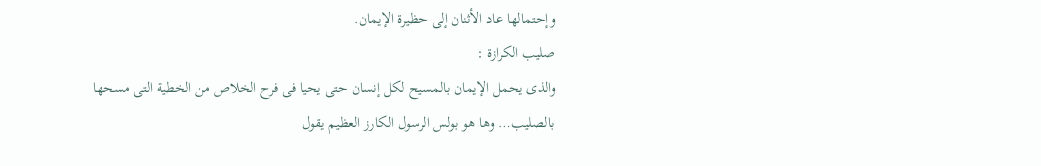وإحتمالها عاد الأثنان إلى حظيرة الإيمان.
صليب الكرازة :
والذى يحمل الإيمان بالمسيح لكل إنسان حتى يحيا فى فرح الخلاص من الخطية التى مسحها بالصليب… وها هو بولس الرسول الكارز العظيم يقول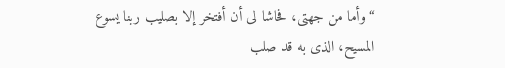“وأما من جهتى، فحاشا لى أن أفتخر إلا بصليب ربنا يسوع المسيح، الذى به قد صلب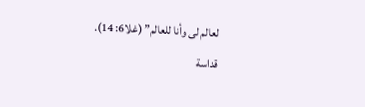لعالم لى وأنا للعالم” (غلا6: 14).
قداسة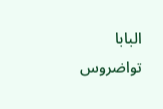البابا تواضروس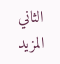الثاني
المزيد